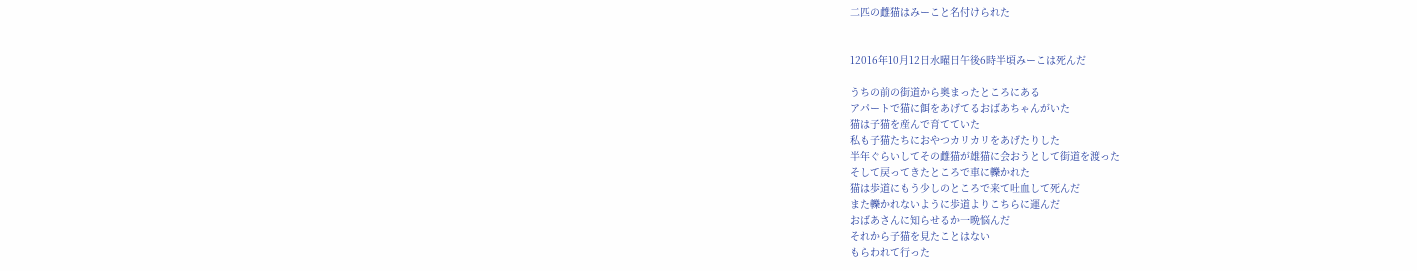二匹の雌猫はみーこと名付けられた


12016年10月12日水曜日午後6時半頃みーこは死んだ

うちの前の街道から奥まったところにある
アパートで猫に餌をあげてるおばあちゃんがいた
猫は子猫を産んで育てていた
私も子猫たちにおやつカリカリをあげたりした
半年ぐらいしてその雌猫が雄猫に会おうとして街道を渡った
そして戻ってきたところで車に轢かれた
猫は歩道にもう少しのところで来て吐血して死んだ
また轢かれないように歩道よりこちらに運んだ
おばあさんに知らせるか一晩悩んだ
それから子猫を見たことはない
もらわれて行った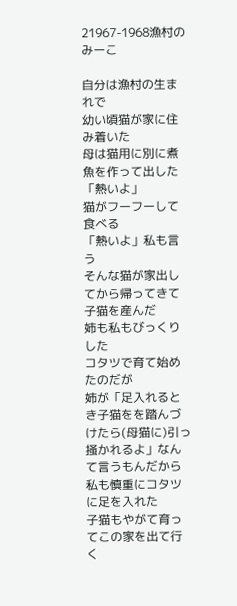21967-1968漁村のみーこ

自分は漁村の生まれで
幼い頃猫が家に住み着いた
母は猫用に別に煮魚を作って出した
「熱いよ」
猫がフーフーして食べる
「熱いよ」私も言う
そんな猫が家出してから帰ってきて
子猫を産んだ
姉も私もびっくりした
コタツで育て始めたのだが
姉が「足入れるとき子猫をを踏んづけたら(母猫に)引っ掻かれるよ」なんて言うもんだから
私も慎重にコタツに足を入れた
子猫もやがて育ってこの家を出て行く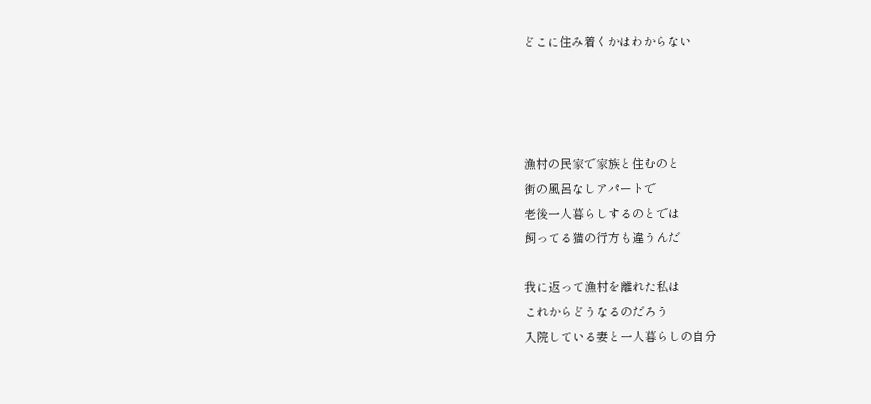どこに住み着くかはわからない




漁村の民家で家族と住むのと
街の風呂なしアパートで
老後一人暮らしするのとでは
飼ってる猫の行方も違うんだ

我に返って漁村を離れた私は
これからどうなるのだろう
入院している妻と一人暮らしの自分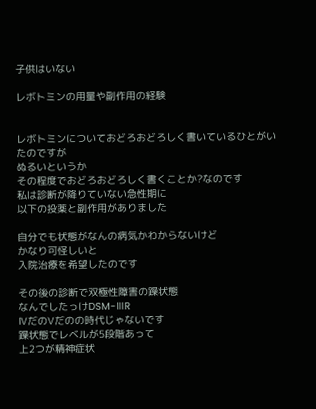子供はいない

レボトミンの用量や副作用の経験


レボトミンについておどろおどろしく書いているひとがいたのですが
ぬるいというか
その程度でおどろおどろしく書くことか?なのです
私は診断が降りていない急性期に
以下の投薬と副作用がありました

自分でも状態がなんの病気かわからないけど
かなり可怪しいと
入院治療を希望したのです

その後の診断で双極性障害の躁状態
なんでしたっけDSM-ⅢR
ⅣだのⅤだのの時代じゃないです
躁状態でレベルが5段階あって
上2つが精神症状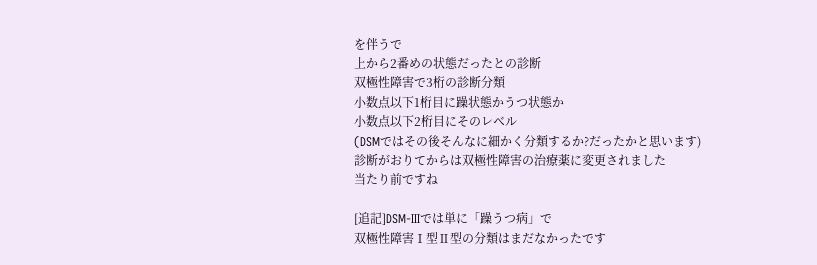を伴うで
上から2番めの状態だったとの診断
双極性障害で3桁の診断分類
小数点以下1桁目に躁状態かうつ状態か
小数点以下2桁目にそのレベル
(DSMではその後そんなに細かく分類するか?だったかと思います)
診断がおりてからは双極性障害の治療薬に変更されました
当たり前ですね

[追記]DSM-Ⅲでは単に「躁うつ病」で
双極性障害Ⅰ型Ⅱ型の分類はまだなかったです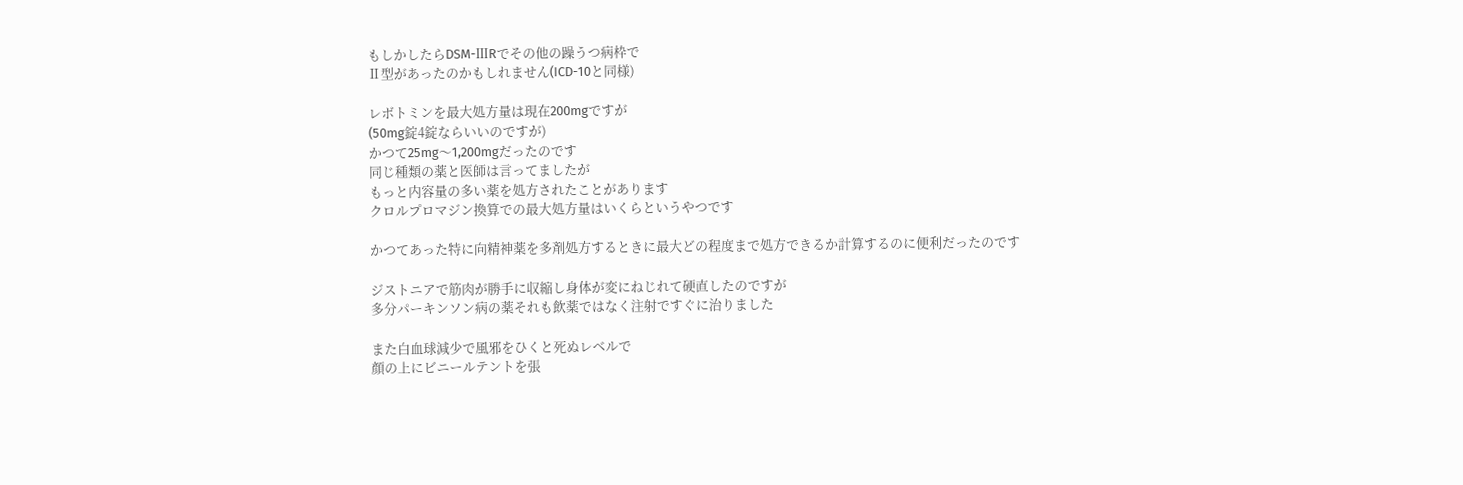もしかしたらDSM-ⅢRでその他の躁うつ病枠で
Ⅱ型があったのかもしれません(ICD-10と同様)

レボトミンを最大処方量は現在200mgですが
(50mg錠4錠ならいいのですが)
かつて25mg〜1,200mgだったのです
同じ種類の薬と医師は言ってましたが
もっと内容量の多い薬を処方されたことがあります
クロルプロマジン換算での最大処方量はいくらというやつです

かつてあった特に向精神薬を多剤処方するときに最大どの程度まで処方できるか計算するのに便利だったのです

ジストニアで筋肉が勝手に収縮し身体が変にねじれて硬直したのですが
多分パーキンソン病の薬それも飲薬ではなく注射ですぐに治りました

また白血球減少で風邪をひくと死ぬレベルで
顔の上にビニールテントを張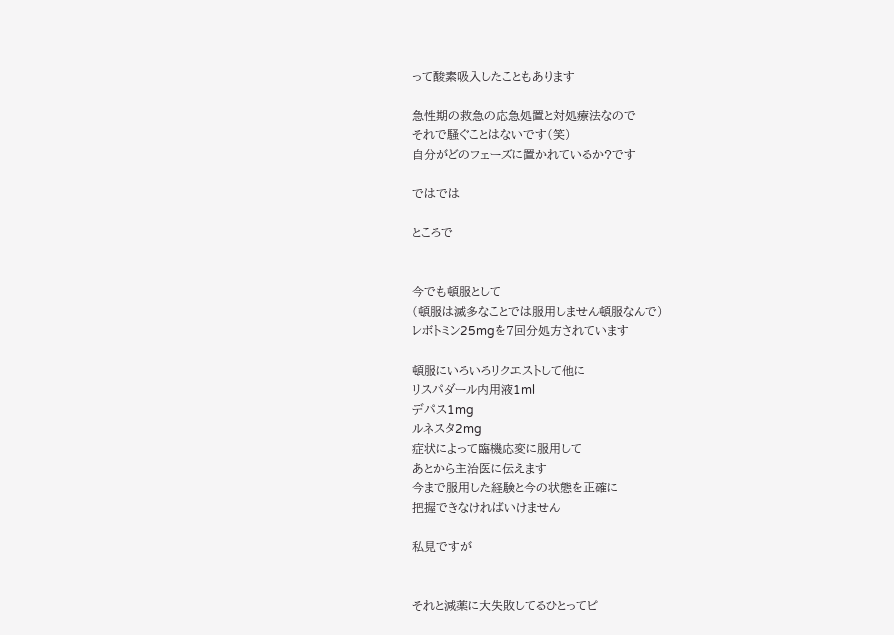って酸素吸入したこともあります

急性期の救急の応急処置と対処療法なので
それで騒ぐことはないです(笑)
自分がどのフェーズに置かれているか?です

ではでは

ところで


今でも頓服として
(頓服は滅多なことでは服用しません頓服なんで)
レボトミン25mgを7回分処方されています

頓服にいろいろリクエストして他に
リスパダール内用液1ml
デパス1mg
ルネスタ2mg
症状によって臨機応変に服用して
あとから主治医に伝えます
今まで服用した経験と今の状態を正確に
把握できなければいけません

私見ですが


それと減薬に大失敗してるひとってピ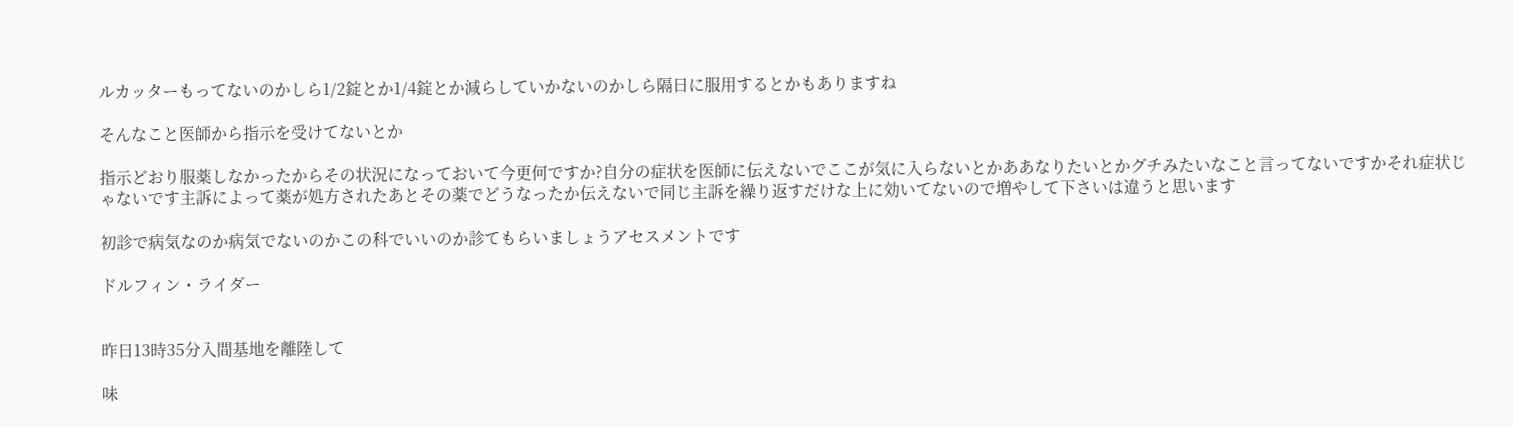ルカッターもってないのかしら1/2錠とか1/4錠とか減らしていかないのかしら隔日に服用するとかもありますね

そんなこと医師から指示を受けてないとか

指示どおり服薬しなかったからその状況になっておいて今更何ですか?自分の症状を医師に伝えないでここが気に入らないとかああなりたいとかグチみたいなこと言ってないですかそれ症状じゃないです主訴によって薬が処方されたあとその薬でどうなったか伝えないで同じ主訴を繰り返すだけな上に効いてないので増やして下さいは違うと思います

初診で病気なのか病気でないのかこの科でいいのか診てもらいましょうアセスメントです

ドルフィン・ライダー


昨日13時35分入間基地を離陸して

味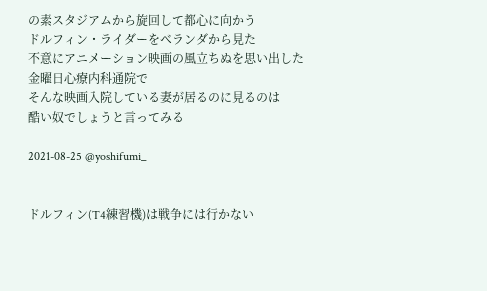の素スタジアムから旋回して都心に向かう
ドルフィン・ライダーをベランダから見た
不意にアニメーション映画の風立ちぬを思い出した
金曜日心療内科通院で
そんな映画入院している妻が居るのに見るのは
酷い奴でしょうと言ってみる

2021-08-25 @yoshifumi_


ドルフィン(T4練習機)は戦争には行かない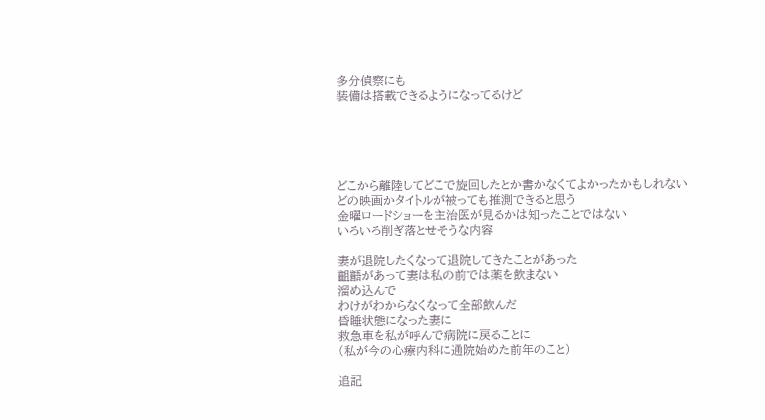多分偵察にも
装備は搭載できるようになってるけど





どこから離陸してどこで旋回したとか書かなくてよかったかもしれない
どの映画かタイトルが被っても推測できると思う
金曜ロードショーを主治医が見るかは知ったことではない
いろいろ削ぎ落とせそうな内容

妻が退院したくなって退院してきたことがあった
齟齬があって妻は私の前では薬を飲まない
溜め込んで
わけがわからなくなって全部飲んだ
昏睡状態になった妻に
救急車を私が呼んで病院に戻ることに
(私が今の心療内科に通院始めた前年のこと)

追記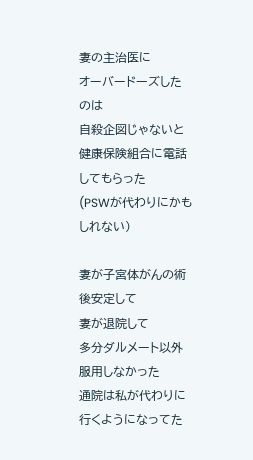妻の主治医に
オーバードーズしたのは
自殺企図じゃないと
健康保険組合に電話してもらった
(PSWが代わりにかもしれない)

妻が子宮体がんの術後安定して
妻が退院して
多分ダルメート以外服用しなかった
通院は私が代わりに行くようになってた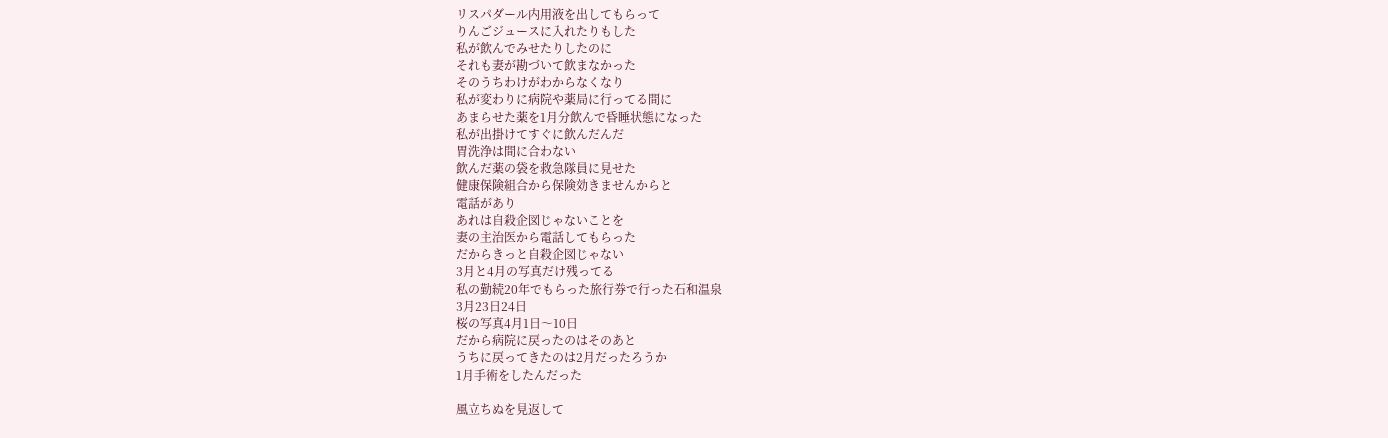リスパダール内用液を出してもらって
りんごジュースに入れたりもした
私が飲んでみせたりしたのに
それも妻が勘づいて飲まなかった
そのうちわけがわからなくなり
私が変わりに病院や薬局に行ってる間に
あまらせた薬を1月分飲んで昏睡状態になった
私が出掛けてすぐに飲んだんだ
胃洗浄は間に合わない
飲んだ薬の袋を救急隊員に見せた
健康保険組合から保険効きませんからと
電話があり
あれは自殺企図じゃないことを
妻の主治医から電話してもらった
だからきっと自殺企図じゃない
3月と4月の写真だけ残ってる
私の勤続20年でもらった旅行券で行った石和温泉
3月23日24日
桜の写真4月1日〜10日
だから病院に戻ったのはそのあと
うちに戻ってきたのは2月だったろうか
1月手術をしたんだった

風立ちぬを見返して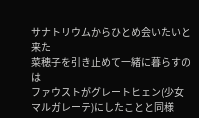サナトリウムからひとめ会いたいと来た
菜穂子を引き止めて一緒に暮らすのは
ファウストがグレートヒェン(少女マルガレーテ)にしたことと同様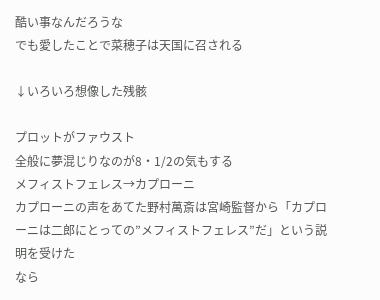酷い事なんだろうな
でも愛したことで菜穂子は天国に召される

↓いろいろ想像した残骸

プロットがファウスト
全般に夢混じりなのが8・1/2の気もする
メフィストフェレス→カプローニ
カプローニの声をあてた野村萬斎は宮崎監督から「カプローニは二郎にとっての”メフィストフェレス”だ」という説明を受けた
なら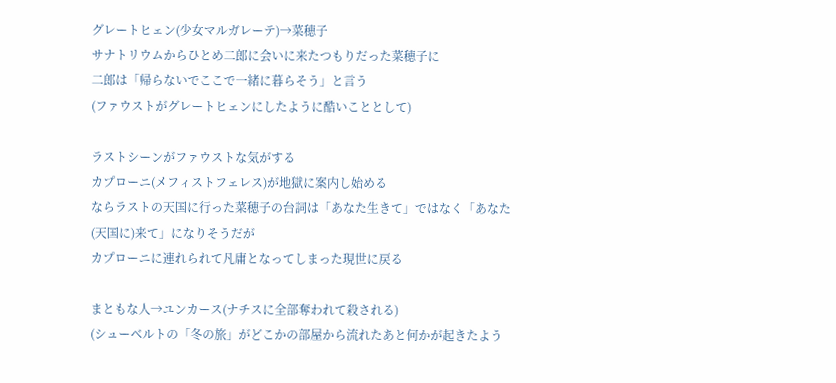グレートヒェン(少女マルガレーテ)→菜穂子
サナトリウムからひとめ二郎に会いに来たつもりだった菜穂子に
二郎は「帰らないでここで一緒に暮らそう」と言う
(ファウストがグレートヒェンにしたように酷いこととして)

ラストシーンがファウストな気がする
カプローニ(メフィストフェレス)が地獄に案内し始める
ならラストの天国に行った菜穂子の台詞は「あなた生きて」ではなく「あなた(天国に)来て」になりそうだが
カプローニに連れられて凡庸となってしまった現世に戻る

まともな人→ユンカース(ナチスに全部奪われて殺される)
(シューベルトの「冬の旅」がどこかの部屋から流れたあと何かが起きたよう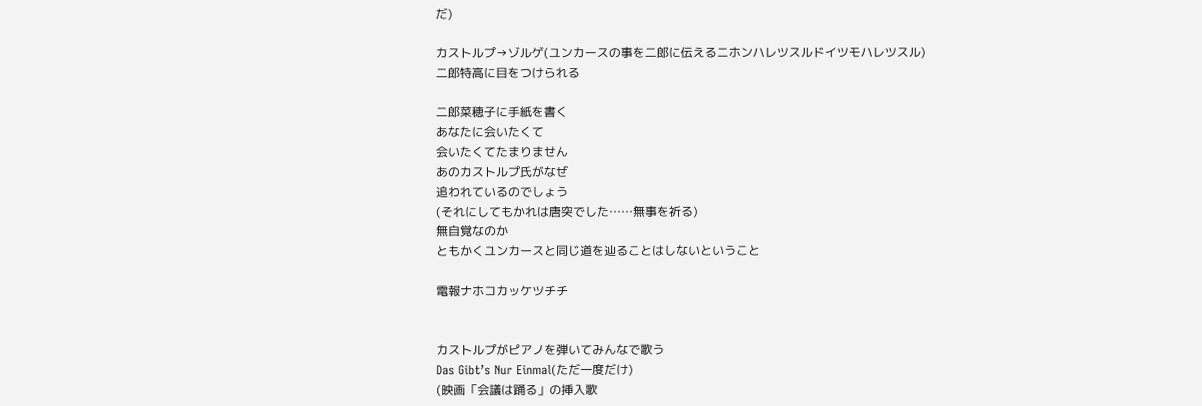だ)

カストルプ→ゾルゲ(ユンカースの事を二郎に伝えるニホンハレツスルドイツモハレツスル)
二郎特高に目をつけられる

二郎菜穂子に手紙を書く
あなたに会いたくて
会いたくてたまりません
あのカストルプ氏がなぜ
追われているのでしょう
(それにしてもかれは唐突でした……無事を祈る)
無自覚なのか
ともかくユンカースと同じ道を辿ることはしないということ

電報ナホコカッケツチチ


カストルプがピアノを弾いてみんなで歌う
Das Gibt’s Nur Einmal(ただ一度だけ)
(映画「会議は踊る」の挿入歌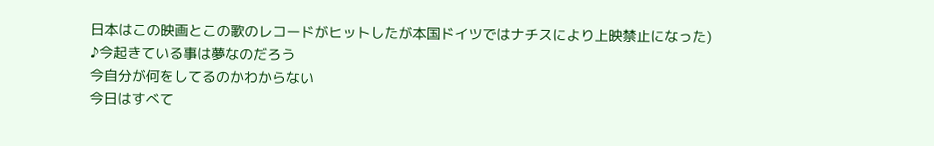日本はこの映画とこの歌のレコードがヒットしたが本国ドイツではナチスにより上映禁止になった)
♪今起きている事は夢なのだろう
今自分が何をしてるのかわからない
今日はすべて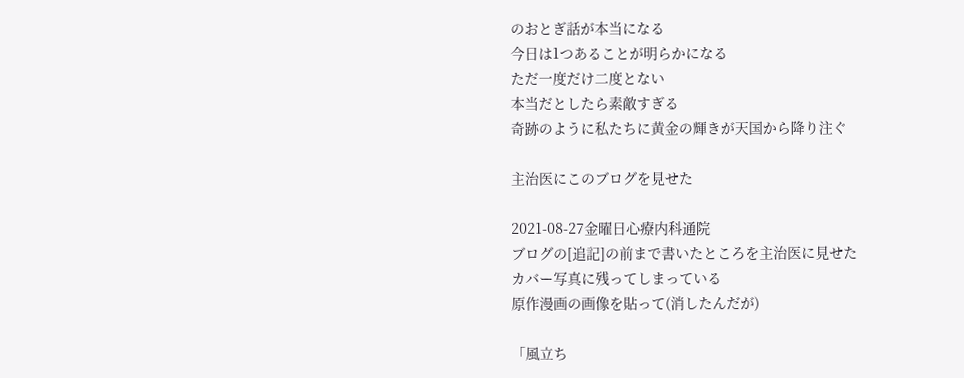のおとぎ話が本当になる
今日は1つあることが明らかになる
ただ一度だけ二度とない
本当だとしたら素敵すぎる
奇跡のように私たちに黄金の輝きが天国から降り注ぐ

主治医にこのブログを見せた

2021-08-27金曜日心療内科通院
ブログの[追記]の前まで書いたところを主治医に見せた
カバー写真に残ってしまっている
原作漫画の画像を貼って(消したんだが)

「風立ち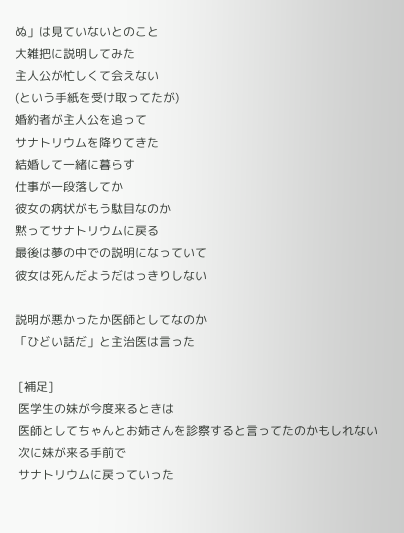ぬ」は見ていないとのこと
大雑把に説明してみた
主人公が忙しくて会えない
(という手紙を受け取ってたが)
婚約者が主人公を追って
サナトリウムを降りてきた
結婚して一緒に暮らす
仕事が一段落してか
彼女の病状がもう駄目なのか
黙ってサナトリウムに戻る
最後は夢の中での説明になっていて
彼女は死んだようだはっきりしない

説明が悪かったか医師としてなのか
「ひどい話だ」と主治医は言った

 [補足]
 医学生の妹が今度来るときは
 医師としてちゃんとお姉さんを診察すると言ってたのかもしれない
 次に妹が来る手前で
 サナトリウムに戻っていった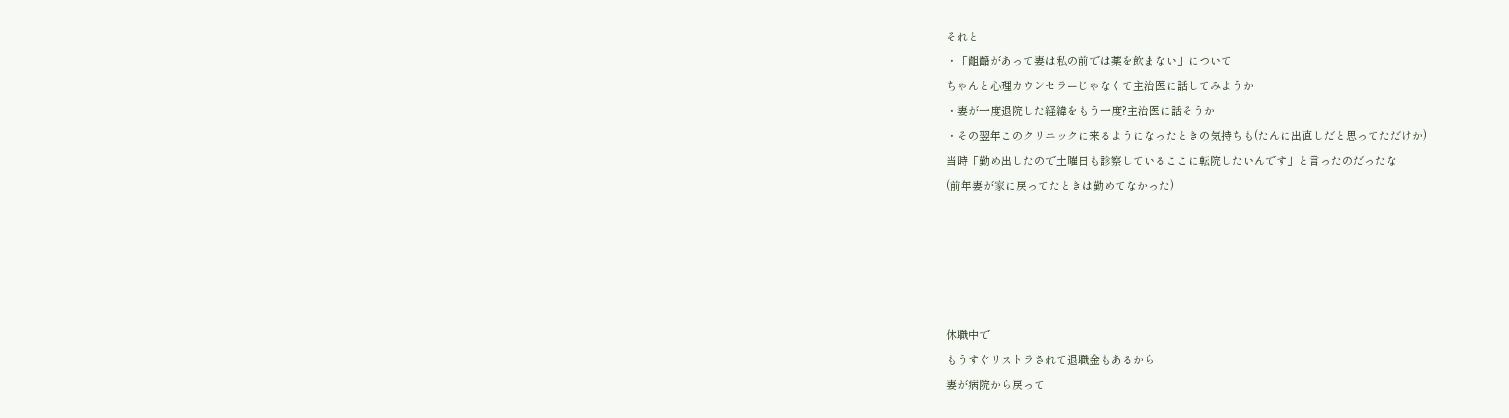それと
・「齟齬があって妻は私の前では薬を飲まない」について
ちゃんと心理カウンセラーじゃなくて主治医に話してみようか
・妻が一度退院した経緯をもう一度?主治医に話そうか
・その翌年このクリニックに来るようになったときの気持ちも(たんに出直しだと思ってただけか)
当時「勤め出したので土曜日も診察しているここに転院したいんです」と言ったのだったな
(前年妻が家に戻ってたときは勤めてなかった)





休職中で
もうすぐリストラされて退職金もあるから
妻が病院から戻って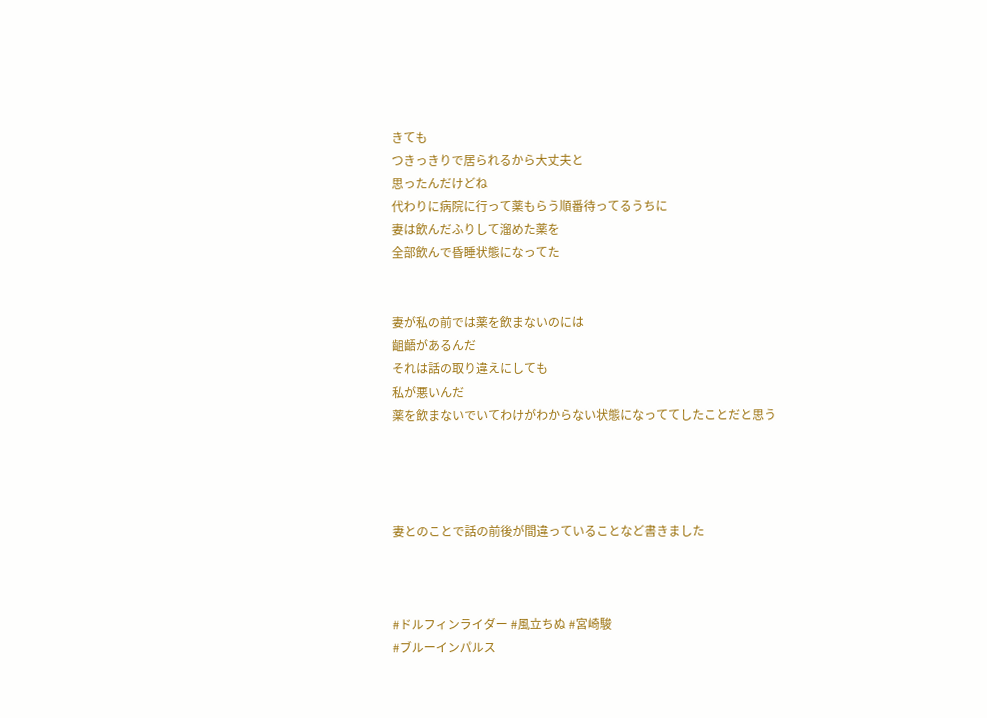きても
つきっきりで居られるから大丈夫と
思ったんだけどね
代わりに病院に行って薬もらう順番待ってるうちに
妻は飲んだふりして溜めた薬を
全部飲んで昏睡状態になってた


妻が私の前では薬を飲まないのには
齟齬があるんだ
それは話の取り違えにしても
私が悪いんだ
薬を飲まないでいてわけがわからない状態になっててしたことだと思う




妻とのことで話の前後が間違っていることなど書きました



#ドルフィンライダー #風立ちぬ #宮崎駿
#ブルーインパルス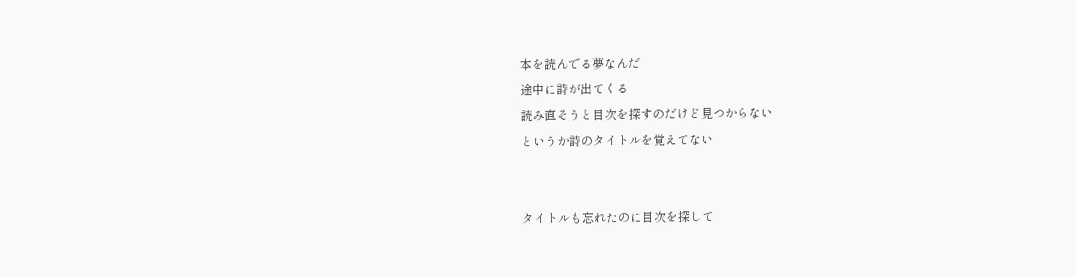本を読んでる夢なんだ
途中に詩が出てくる
読み直そうと目次を探すのだけど見つからない
というか詩のタイトルを覚えてない


タイトルも忘れたのに目次を探して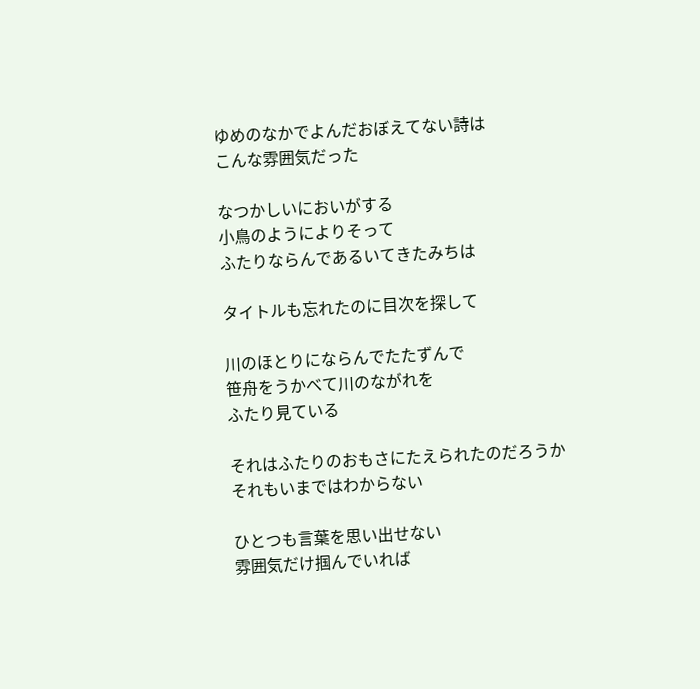ゆめのなかでよんだおぼえてない詩は
こんな雰囲気だった

なつかしいにおいがする
小鳥のようによりそって
ふたりならんであるいてきたみちは

タイトルも忘れたのに目次を探して

川のほとりにならんでたたずんで
笹舟をうかべて川のながれを
ふたり見ている

それはふたりのおもさにたえられたのだろうか
それもいまではわからない

ひとつも言葉を思い出せない
雰囲気だけ掴んでいれば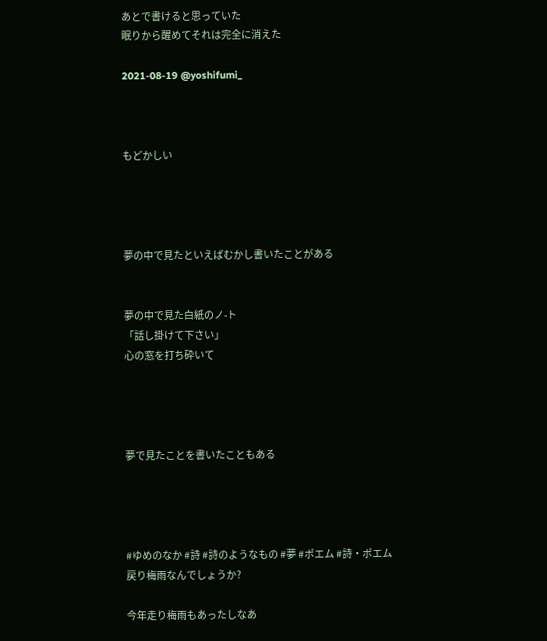あとで書けると思っていた
眠りから醒めてそれは完全に消えた

2021-08-19 @yoshifumi_



もどかしい




夢の中で見たといえばむかし書いたことがある


夢の中で見た白紙のノ-ト
「話し掛けて下さい」
心の窓を打ち砕いて




夢で見たことを書いたこともある




#ゆめのなか #詩 #詩のようなもの #夢 #ポエム #詩・ポエム
戻り梅雨なんでしょうか?

今年走り梅雨もあったしなあ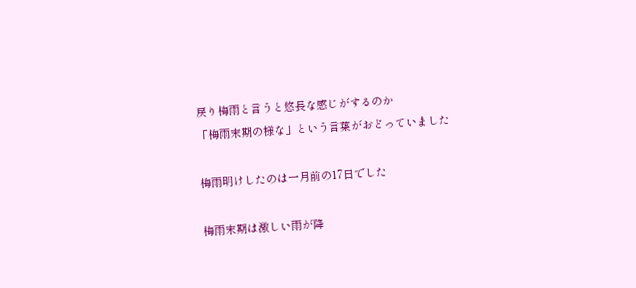戻り梅雨と言うと悠長な感じがするのか
「梅雨末期の様な」という言葉がおどっていました

梅雨明けしたのは一月前の17日でした

梅雨末期は激しい雨が降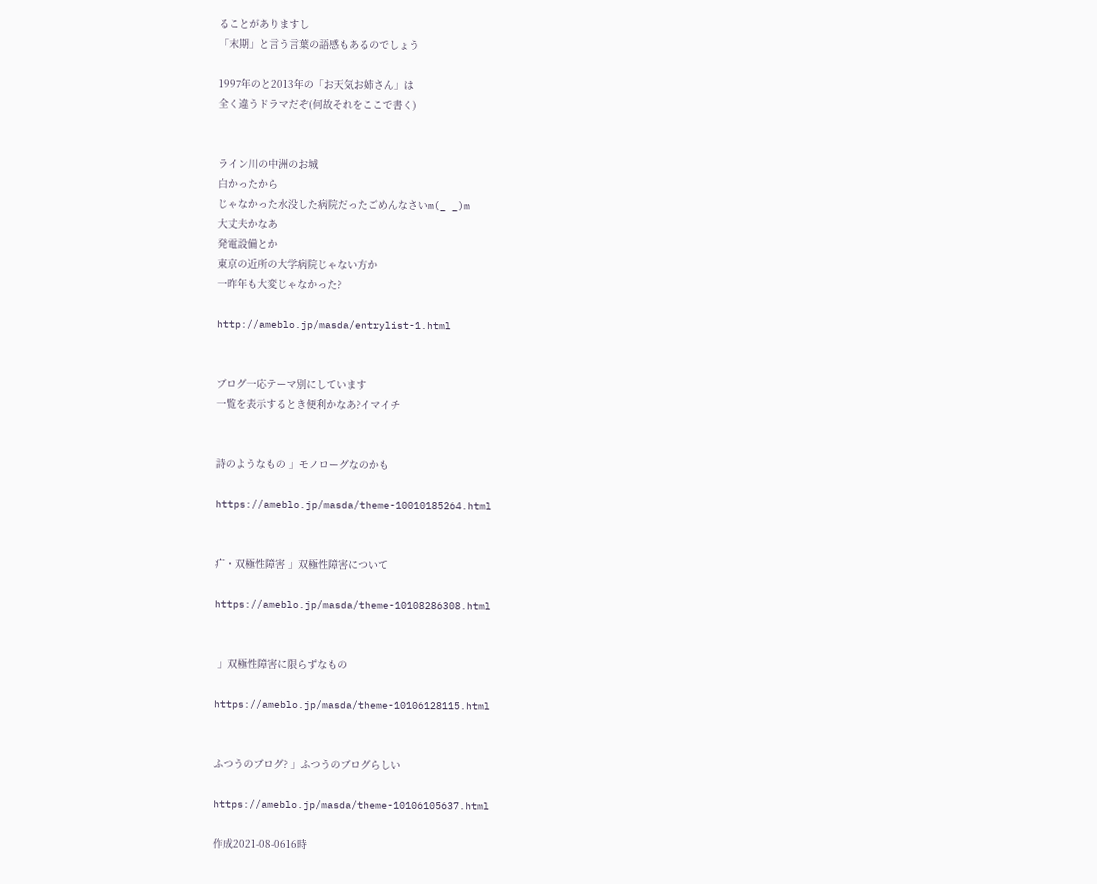ることがありますし
「末期」と言う言葉の語感もあるのでしょう

1997年のと2013年の「お天気お姉さん」は
全く違うドラマだぞ(何故それをここで書く)


ライン川の中洲のお城
白かったから
じゃなかった水没した病院だったごめんなさいm(_ _)m
大丈夫かなあ
発電設備とか
東京の近所の大学病院じゃない方か
一昨年も大変じゃなかった?

http://ameblo.jp/masda/entrylist-1.html


ブログ一応テーマ別にしています
一覧を表示するとき便利かなあ?イマイチ


詩のようなもの 」モノローグなのかも

https://ameblo.jp/masda/theme-10010185264.html


疒・双極性障害 」双極性障害について

https://ameblo.jp/masda/theme-10108286308.html


 」双極性障害に限らずなもの

https://ameblo.jp/masda/theme-10106128115.html


ふつうのブログ? 」ふつうのブログらしい

https://ameblo.jp/masda/theme-10106105637.html

作成2021-08-0616時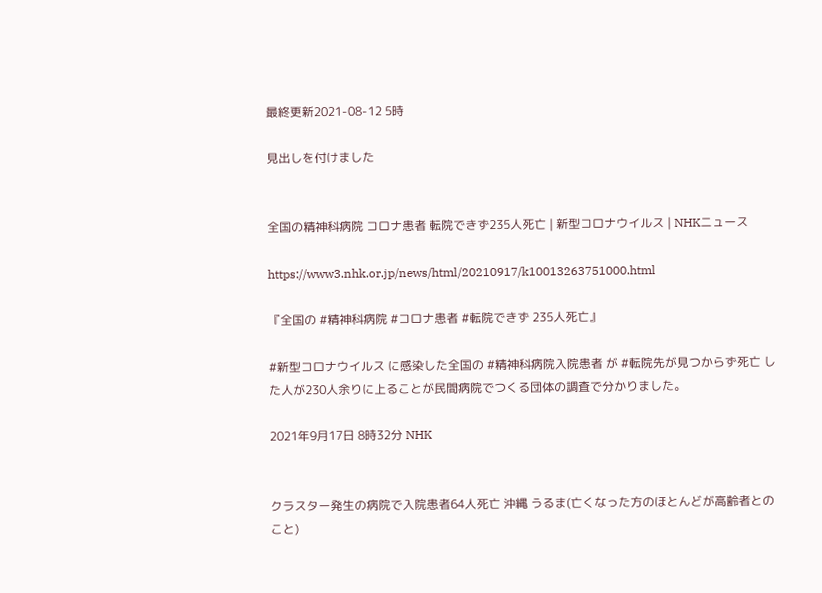最終更新2021-08-12 5時

見出しを付けました


全国の精神科病院 コロナ患者 転院できず235人死亡 | 新型コロナウイルス | NHKニュース

https://www3.nhk.or.jp/news/html/20210917/k10013263751000.html

『全国の #精神科病院 #コロナ患者 #転院できず 235人死亡』

#新型コロナウイルス に感染した全国の #精神科病院入院患者 が #転院先が見つからず死亡 した人が230人余りに上ることが民間病院でつくる団体の調査で分かりました。

2021年9月17日 8時32分 NHK


クラスター発生の病院で入院患者64人死亡 沖縄 うるま(亡くなった方のほとんどが高齢者とのこと)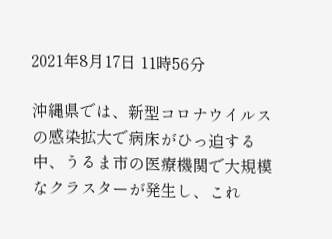2021年8月17日 11時56分

沖縄県では、新型コロナウイルスの感染拡大で病床がひっ迫する中、うるま市の医療機関で大規模なクラスターが発生し、これ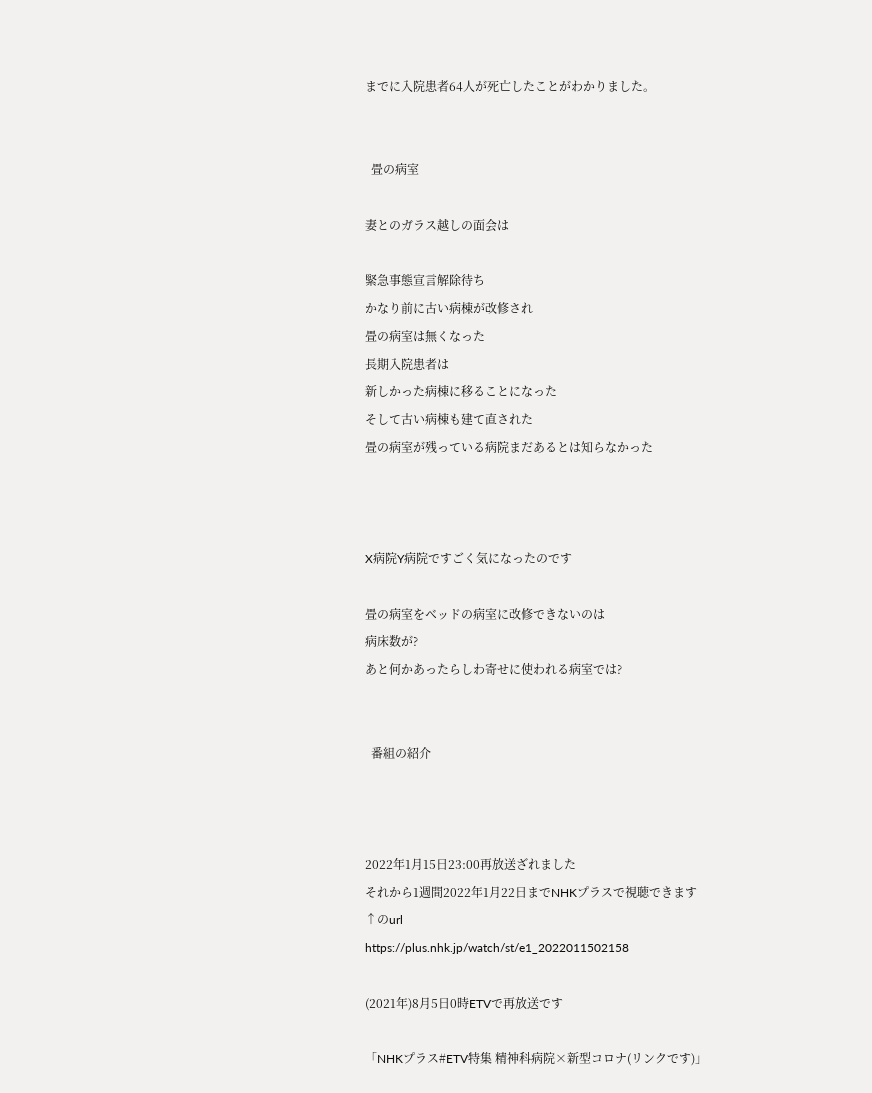までに入院患者64人が死亡したことがわかりました。


  畳の病室

妻とのガラス越しの面会は

緊急事態宣言解除待ち
かなり前に古い病棟が改修され
畳の病室は無くなった
長期入院患者は
新しかった病棟に移ることになった
そして古い病棟も建て直された
畳の病室が残っている病院まだあるとは知らなかった



X病院Y病院ですごく気になったのです

畳の病室をベッドの病室に改修できないのは
病床数が?
あと何かあったらしわ寄せに使われる病室では?


  番組の紹介



2022年1月15日23:00再放送ざれました
それから1週間2022年1月22日までNHKプラスで視聴できます
↑のurl
https://plus.nhk.jp/watch/st/e1_2022011502158

(2021年)8月5日0時ETVで再放送です

「NHKプラス#ETV特集 精神科病院×新型コロナ(リンクです)」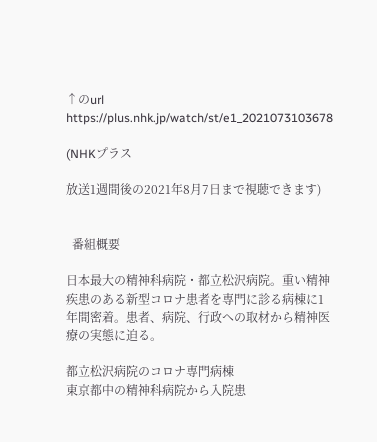↑のurl
https://plus.nhk.jp/watch/st/e1_2021073103678

(NHKプラス

放送1週間後の2021年8月7日まで視聴できます)


  番組概要

日本最大の精神科病院・都立松沢病院。重い精神疾患のある新型コロナ患者を専門に診る病棟に1年間密着。患者、病院、行政への取材から精神医療の実態に迫る。

都立松沢病院のコロナ専門病棟
東京都中の精神科病院から入院患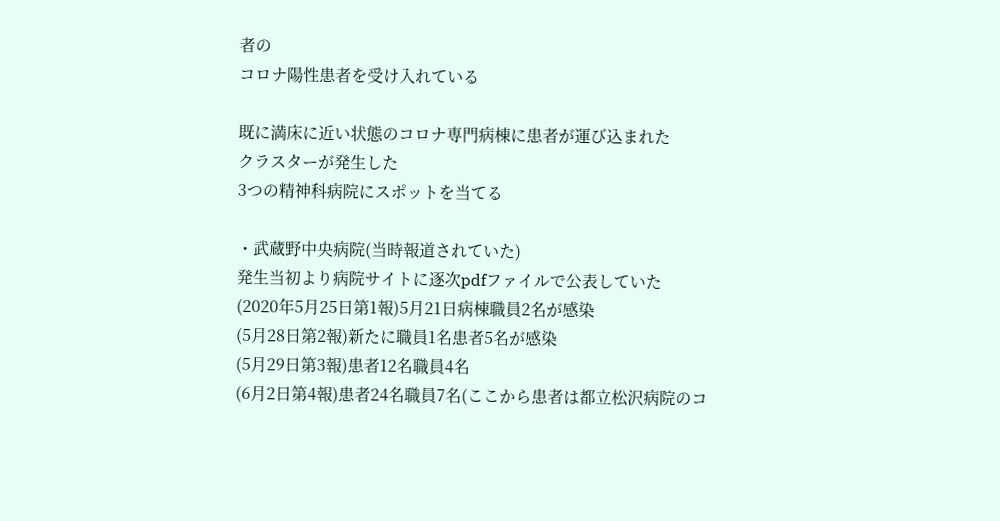者の
コロナ陽性患者を受け入れている

既に満床に近い状態のコロナ専門病棟に患者が運び込まれた
クラスターが発生した
3つの精神科病院にスポットを当てる

・武蔵野中央病院(当時報道されていた)
発生当初より病院サイトに逐次pdfファイルで公表していた
(2020年5月25日第1報)5月21日病棟職員2名が感染
(5月28日第2報)新たに職員1名患者5名が感染
(5月29日第3報)患者12名職員4名
(6月2日第4報)患者24名職員7名(ここから患者は都立松沢病院のコ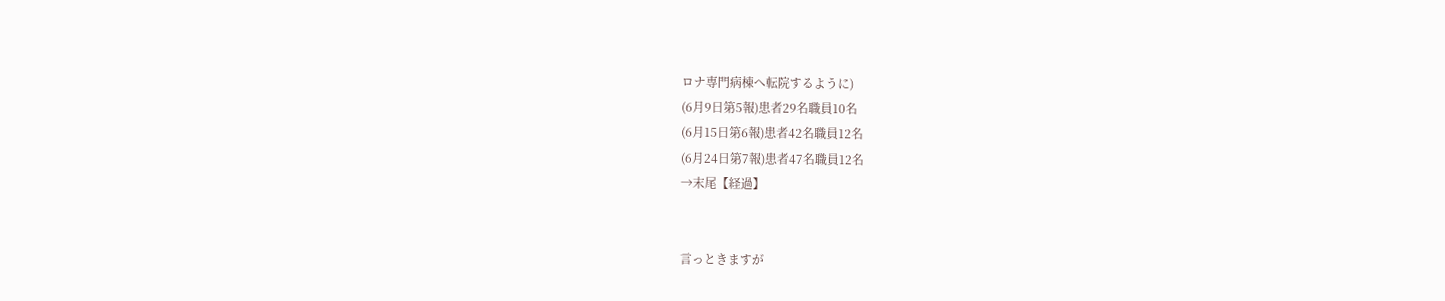ロナ専門病棟へ転院するように)
(6月9日第5報)患者29名職員10名
(6月15日第6報)患者42名職員12名
(6月24日第7報)患者47名職員12名
→末尾【経過】


言っときますが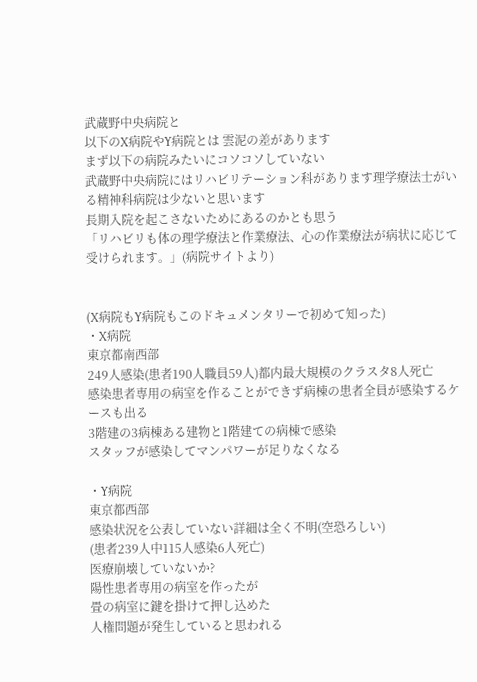武蔵野中央病院と
以下のX病院やY病院とは 雲泥の差があります
まず以下の病院みたいにコソコソしていない
武蔵野中央病院にはリハビリテーション科があります理学療法士がいる精神科病院は少ないと思います
長期入院を起こさないためにあるのかとも思う
「リハビリも体の理学療法と作業療法、心の作業療法が病状に応じて受けられます。」(病院サイトより)


(X病院もY病院もこのドキュメンタリーで初めて知った)
・X病院
東京都南西部
249人感染(患者190人職員59人)都内最大規模のクラスタ8人死亡
感染患者専用の病室を作ることができず病棟の患者全員が感染するケースも出る
3階建の3病棟ある建物と1階建ての病棟で感染
スタッフが感染してマンパワーが足りなくなる

・Y病院
東京都西部
感染状況を公表していない詳細は全く不明(空恐ろしい)
(患者239人中115人感染6人死亡)
医療崩壊していないか?
陽性患者専用の病室を作ったが
畳の病室に鍵を掛けて押し込めた
人権問題が発生していると思われる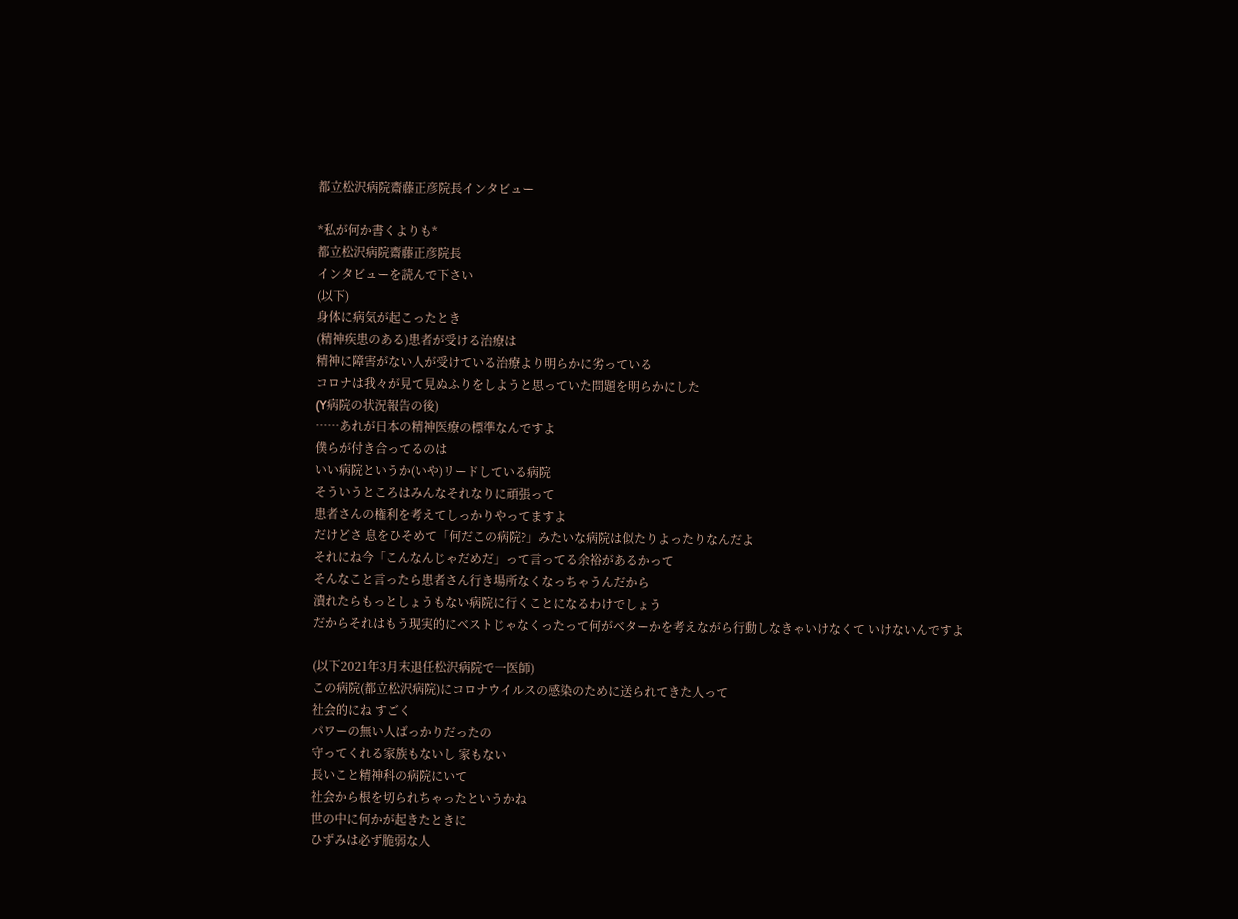都立松沢病院齋藤正彦院長インタビュー

*私が何か書くよりも*
都立松沢病院齋藤正彦院長
インタビューを読んで下さい
(以下)
身体に病気が起こったとき
(精神疾患のある)患者が受ける治療は
精神に障害がない人が受けている治療より明らかに劣っている
コロナは我々が見て見ぬふりをしようと思っていた問題を明らかにした
(Y病院の状況報告の後)
……あれが日本の精神医療の標準なんですよ
僕らが付き合ってるのは
いい病院というか(いや)リードしている病院
そういうところはみんなそれなりに頑張って
患者さんの権利を考えてしっかりやってますよ
だけどさ 息をひそめて「何だこの病院?」みたいな病院は似たりよったりなんだよ
それにね今「こんなんじゃだめだ」って言ってる余裕があるかって
そんなこと言ったら患者さん行き場所なくなっちゃうんだから
潰れたらもっとしょうもない病院に行くことになるわけでしょう
だからそれはもう現実的にベストじゃなくったって何がベターかを考えながら行動しなきゃいけなくて いけないんですよ

(以下2021年3月末退任松沢病院で一医師)
この病院(都立松沢病院)にコロナウイルスの感染のために送られてきた人って
社会的にね すごく
パワーの無い人ばっかりだったの
守ってくれる家族もないし 家もない
長いこと精神科の病院にいて
社会から根を切られちゃったというかね
世の中に何かが起きたときに
ひずみは必ず脆弱な人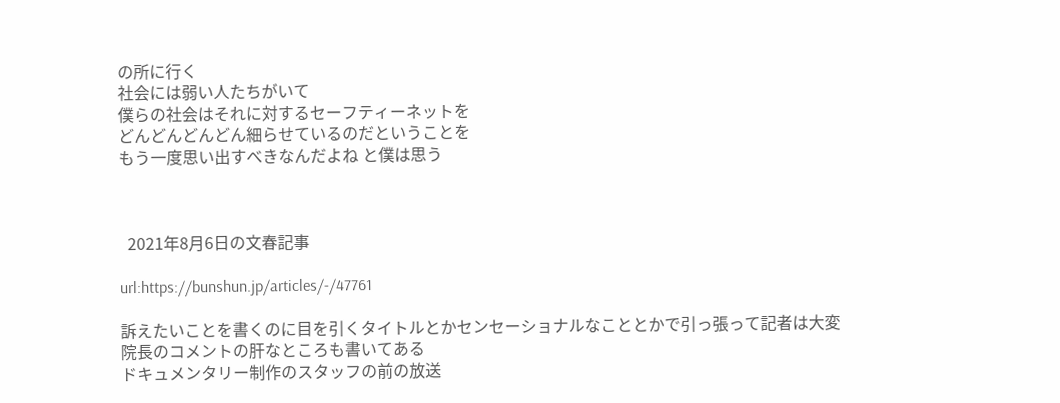の所に行く
社会には弱い人たちがいて
僕らの社会はそれに対するセーフティーネットを
どんどんどんどん細らせているのだということを
もう一度思い出すべきなんだよね と僕は思う



  2021年8月6日の文春記事

url:https://bunshun.jp/articles/-/47761

訴えたいことを書くのに目を引くタイトルとかセンセーショナルなこととかで引っ張って記者は大変
院長のコメントの肝なところも書いてある
ドキュメンタリー制作のスタッフの前の放送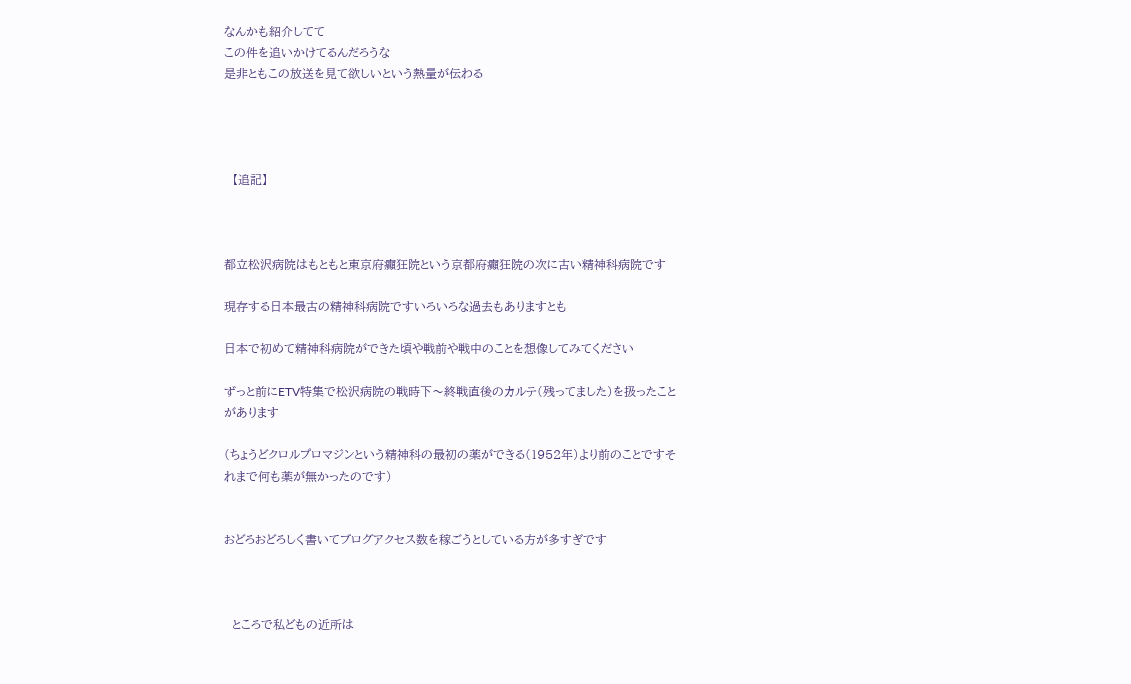なんかも紹介してて
この件を追いかけてるんだろうな
是非ともこの放送を見て欲しいという熱量が伝わる




  【追記】



都立松沢病院はもともと東京府癲狂院という京都府癲狂院の次に古い精神科病院です

現存する日本最古の精神科病院ですいろいろな過去もありますとも

日本で初めて精神科病院ができた頃や戦前や戦中のことを想像してみてください

ずっと前にETV特集で松沢病院の戦時下〜終戦直後のカルテ(残ってました)を扱ったことがあります

(ちょうどクロルプロマジンという精神科の最初の薬ができる(1952年)より前のことですそれまで何も薬が無かったのです)


おどろおどろしく書いてブログアクセス数を稼ごうとしている方が多すぎです



  ところで私どもの近所は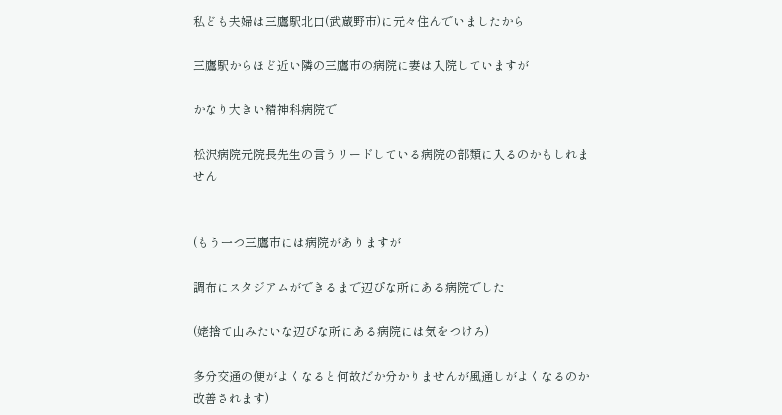私ども夫婦は三鷹駅北口(武蔵野市)に元々住んでいましたから

三鷹駅からほど近い隣の三鷹市の病院に妻は入院していますが

かなり大きい精神科病院で

松沢病院元院長先生の言うリードしている病院の部類に入るのかもしれません


(もう一つ三鷹市には病院がありますが

調布にスタジアムができるまで辺ぴな所にある病院でした

(姥捨て山みたいな辺ぴな所にある病院には気をつけろ)

多分交通の便がよくなると何故だか分かりませんが風通しがよくなるのか改善されます)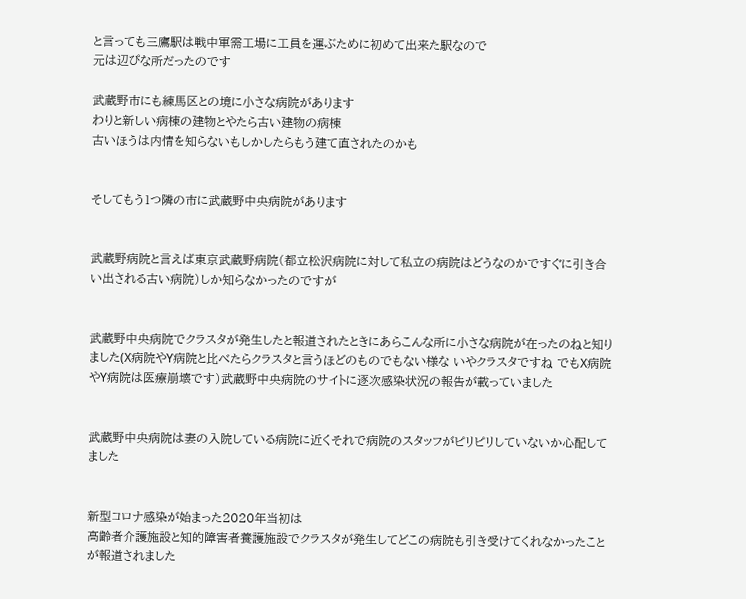と言っても三鷹駅は戦中軍需工場に工員を運ぶために初めて出来た駅なので
元は辺ぴな所だったのです

武蔵野市にも練馬区との境に小さな病院があります
わりと新しい病棟の建物とやたら古い建物の病棟
古いほうは内情を知らないもしかしたらもう建て直されたのかも


そしてもう1つ隣の市に武蔵野中央病院があります


武蔵野病院と言えば東京武蔵野病院(都立松沢病院に対して私立の病院はどうなのかですぐに引き合い出される古い病院)しか知らなかったのですが


武蔵野中央病院でクラスタが発生したと報道されたときにあらこんな所に小さな病院が在ったのねと知りました(X病院やY病院と比べたらクラスタと言うほどのものでもない様な いやクラスタですね でもX病院やY病院は医療崩壊です)武蔵野中央病院のサイトに逐次感染状況の報告が載っていました


武蔵野中央病院は妻の入院している病院に近くそれで病院のスタッフがピリピリしていないか心配してました


新型コロナ感染が始まった2020年当初は
高齢者介護施設と知的障害者養護施設でクラスタが発生してどこの病院も引き受けてくれなかったことが報道されました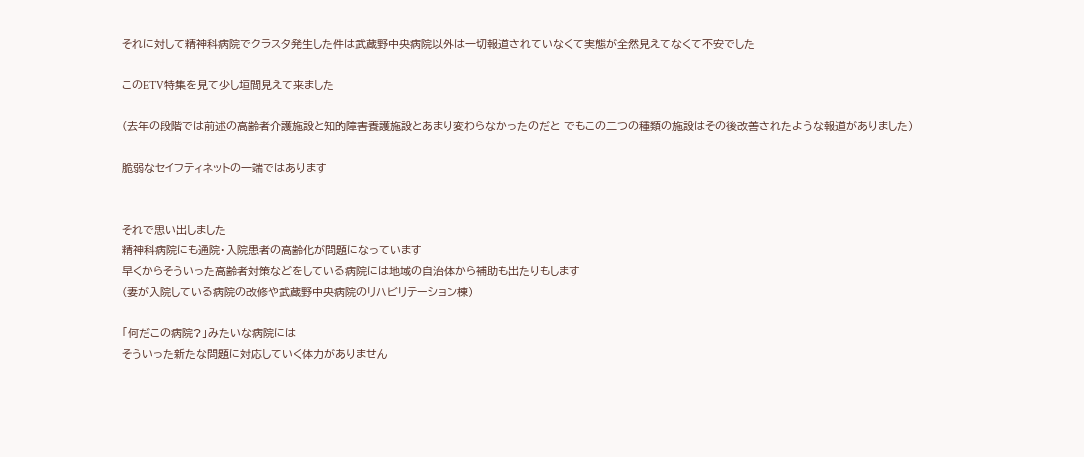それに対して精神科病院でクラスタ発生した件は武蔵野中央病院以外は一切報道されていなくて実態が全然見えてなくて不安でした

このETV特集を見て少し垣間見えて来ました

(去年の段階では前述の高齢者介護施設と知的障害養護施設とあまり変わらなかったのだと でもこの二つの種類の施設はその後改善されたような報道がありました)

脆弱なセイフティネットの一端ではあります


それで思い出しました
精神科病院にも通院・入院患者の高齢化が問題になっています
早くからそういった高齢者対策などをしている病院には地域の自治体から補助も出たりもします
(妻が入院している病院の改修や武蔵野中央病院のリハビリテーション棟)

「何だこの病院?」みたいな病院には
そういった新たな問題に対応していく体力がありません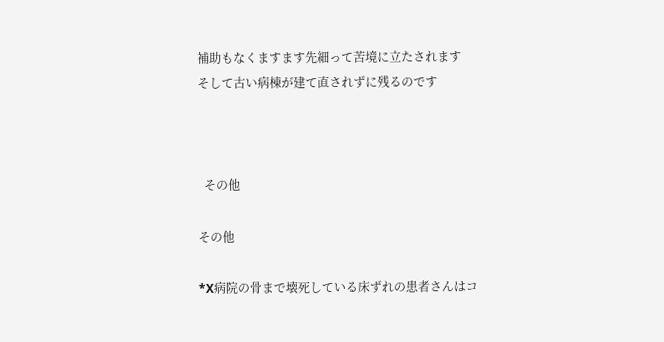補助もなくますます先細って苦境に立たされます
そして古い病棟が建て直されずに残るのです



  その他

その他

*X病院の骨まで壊死している床ずれの患者さんはコ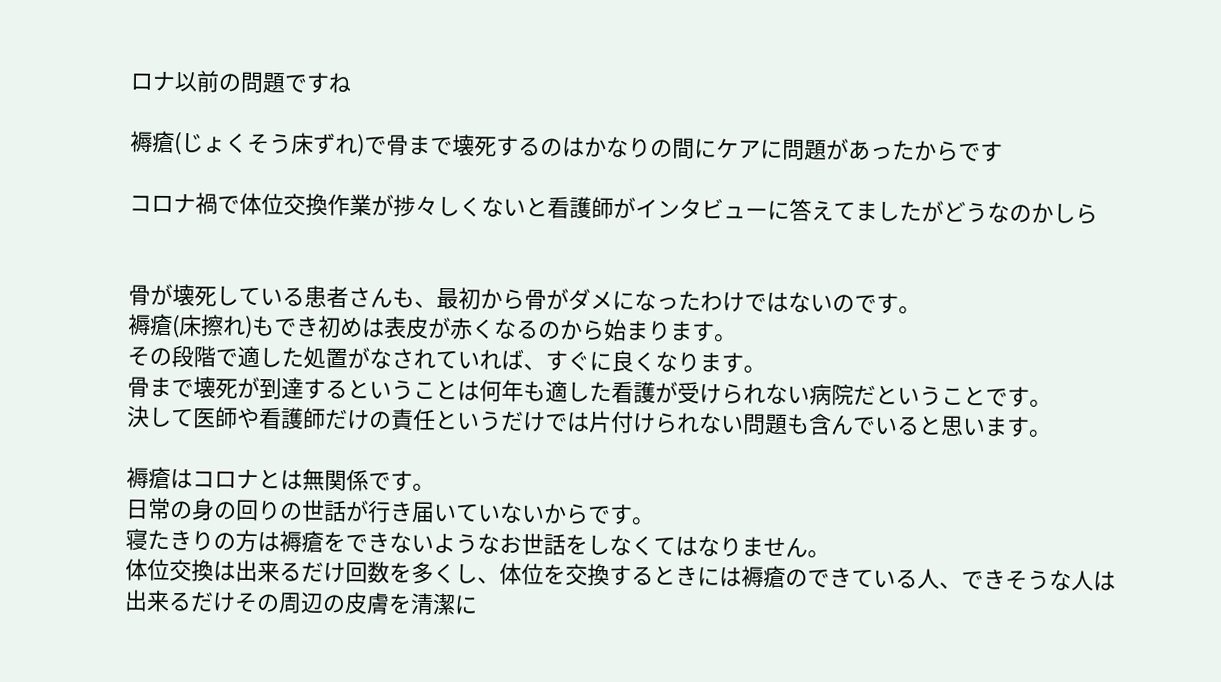ロナ以前の問題ですね

褥瘡(じょくそう床ずれ)で骨まで壊死するのはかなりの間にケアに問題があったからです

コロナ禍で体位交換作業が捗々しくないと看護師がインタビューに答えてましたがどうなのかしら


骨が壊死している患者さんも、最初から骨がダメになったわけではないのです。
褥瘡(床擦れ)もでき初めは表皮が赤くなるのから始まります。
その段階で適した処置がなされていれば、すぐに良くなります。
骨まで壊死が到達するということは何年も適した看護が受けられない病院だということです。
決して医師や看護師だけの責任というだけでは片付けられない問題も含んでいると思います。

褥瘡はコロナとは無関係です。
日常の身の回りの世話が行き届いていないからです。
寝たきりの方は褥瘡をできないようなお世話をしなくてはなりません。
体位交換は出来るだけ回数を多くし、体位を交換するときには褥瘡のできている人、できそうな人は出来るだけその周辺の皮膚を清潔に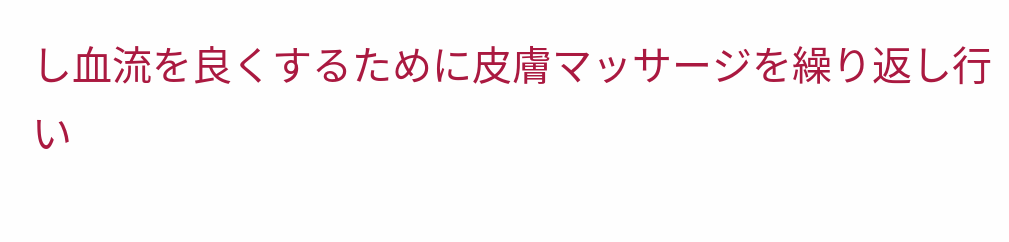し血流を良くするために皮膚マッサージを繰り返し行い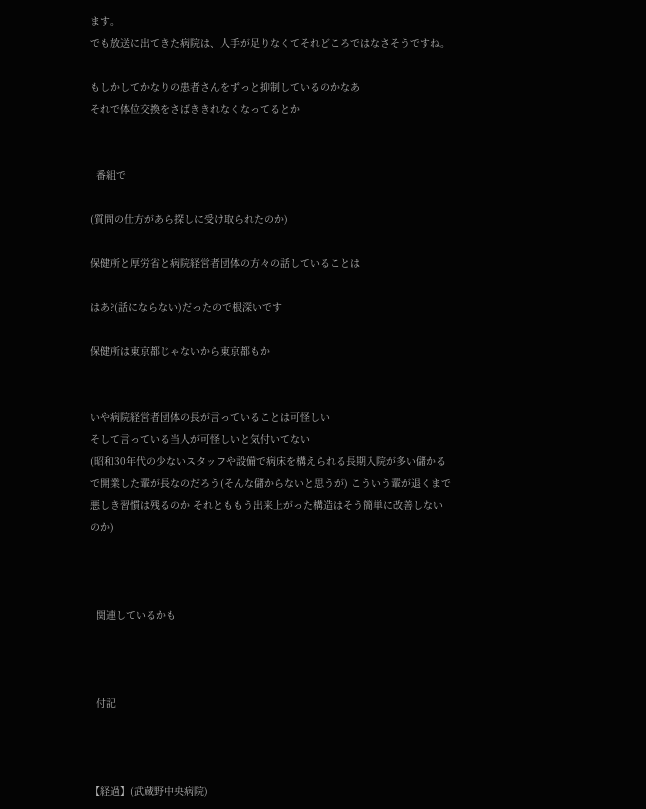ます。
でも放送に出てきた病院は、人手が足りなくてそれどころではなさそうですね。

もしかしてかなりの患者さんをずっと抑制しているのかなあ
それで体位交換をさばききれなくなってるとか


  番組で

(質問の仕方があら探しに受け取られたのか)

保健所と厚労省と病院経営者団体の方々の話していることは

はあ?(話にならない)だったので根深いです

保健所は東京都じゃないから東京都もか


いや病院経営者団体の長が言っていることは可怪しい
そして言っている当人が可怪しいと気付いてない
(昭和30年代の少ないスタッフや設備で病床を構えられる長期入院が多い儲かるで開業した輩が長なのだろう(そんな儲からないと思うが) こういう輩が退くまで悪しき習慣は残るのか それとももう出来上がった構造はそう簡単に改善しないのか)



  関連しているかも



  付記



【経過】(武蔵野中央病院)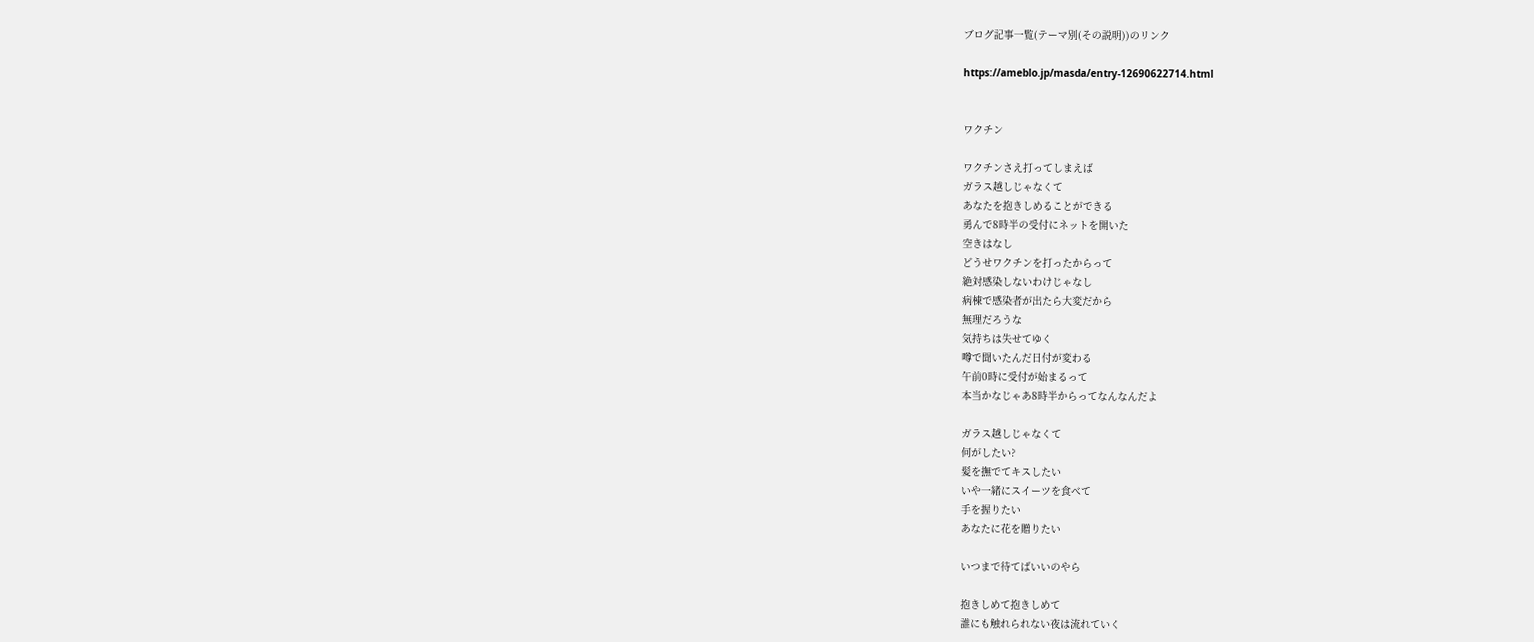ブログ記事一覧(テーマ別(その説明))のリンク

https://ameblo.jp/masda/entry-12690622714.html


ワクチン

ワクチンさえ打ってしまえば
ガラス越しじゃなくて
あなたを抱きしめることができる
勇んで8時半の受付にネットを開いた
空きはなし
どうせワクチンを打ったからって
絶対感染しないわけじゃなし
病棟で感染者が出たら大変だから
無理だろうな
気持ちは失せてゆく
噂で聞いたんだ日付が変わる
午前0時に受付が始まるって
本当かなじゃあ8時半からってなんなんだよ

ガラス越しじゃなくて
何がしたい?
髪を撫でてキスしたい
いや一緒にスイーツを食べて
手を握りたい
あなたに花を贈りたい

いつまで待てばいいのやら

抱きしめて抱きしめて
誰にも触れられない夜は流れていく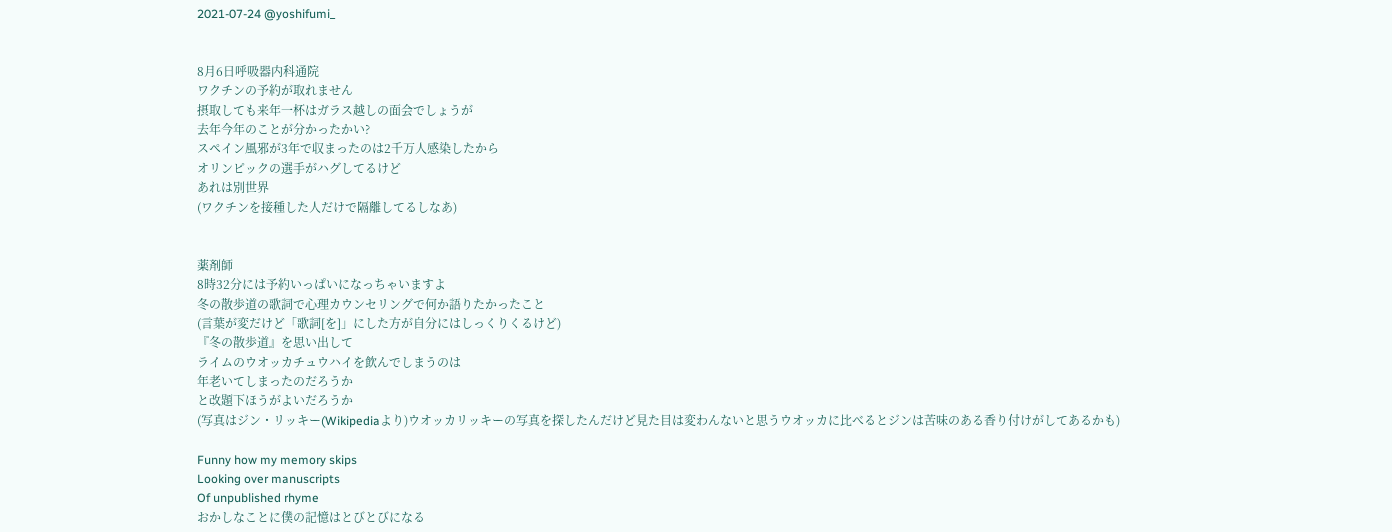2021-07-24 @yoshifumi_


8月6日呼吸器内科通院
ワクチンの予約が取れません
摂取しても来年一杯はガラス越しの面会でしょうが
去年今年のことが分かったかい?
スペイン風邪が3年で収まったのは2千万人感染したから
オリンピックの選手がハグしてるけど
あれは別世界
(ワクチンを接種した人だけで隔離してるしなあ)


薬剤師
8時32分には予約いっぱいになっちゃいますよ
冬の散歩道の歌詞で心理カウンセリングで何か語りたかったこと
(言葉が変だけど「歌詞[を]」にした方が自分にはしっくりくるけど)
『冬の散歩道』を思い出して
ライムのウオッカチュウハイを飲んでしまうのは
年老いてしまったのだろうか
と改題下ほうがよいだろうか
(写真はジン・リッキー(Wikipediaより)ウオッカリッキーの写真を探したんだけど見た目は変わんないと思うウオッカに比べるとジンは苦味のある香り付けがしてあるかも)

Funny how my memory skips
Looking over manuscripts
Of unpublished rhyme
おかしなことに僕の記憶はとびとびになる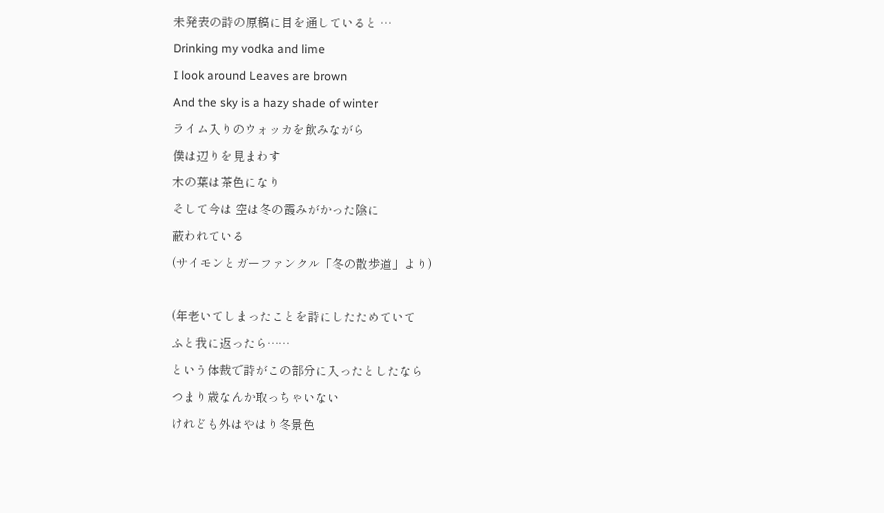未発表の詩の原稿に目を通していると …
Drinking my vodka and lime
I look around Leaves are brown
And the sky is a hazy shade of winter
ライム入りのウォッカを飲みながら
僕は辺りを見まわす
木の葉は茶色になり
そして今は 空は冬の霞みがかった陰に
蔽われている
(サイモンとガーファンクル「冬の散歩道」より)

(年老いてしまったことを詩にしたためていて
ふと我に返ったら……
という体裁で詩がこの部分に入ったとしたなら
つまり歳なんか取っちゃいない
けれども外はやはり冬景色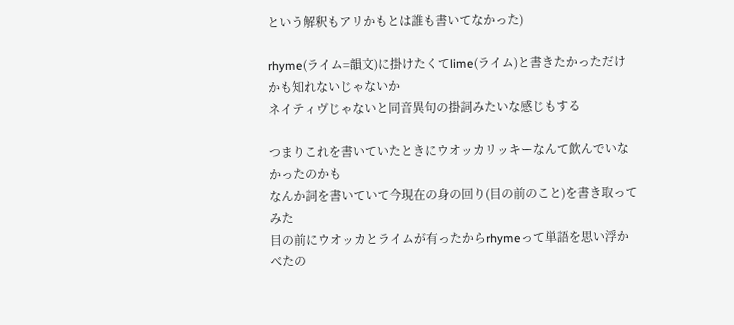という解釈もアリかもとは誰も書いてなかった)

rhyme(ライム=韻文)に掛けたくてlime(ライム)と書きたかっただけかも知れないじゃないか
ネイティヴじゃないと同音異句の掛詞みたいな感じもする

つまりこれを書いていたときにウオッカリッキーなんて飲んでいなかったのかも
なんか詞を書いていて今現在の身の回り(目の前のこと)を書き取ってみた
目の前にウオッカとライムが有ったからrhymeって単語を思い浮かべたの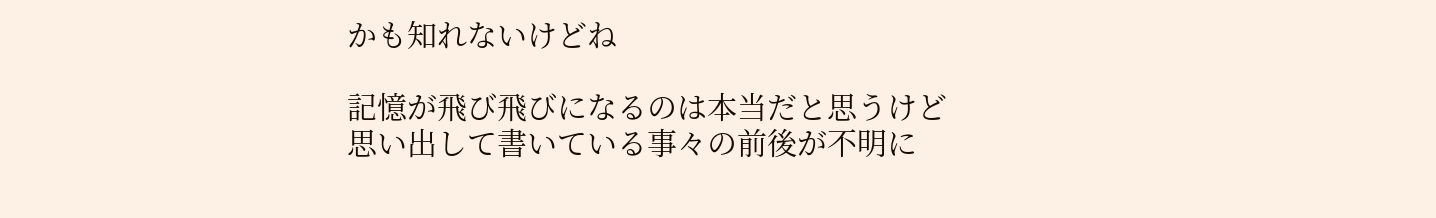かも知れないけどね

記憶が飛び飛びになるのは本当だと思うけど
思い出して書いている事々の前後が不明に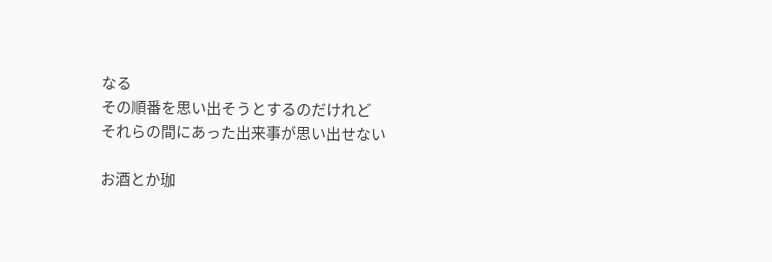なる
その順番を思い出そうとするのだけれど
それらの間にあった出来事が思い出せない

お酒とか珈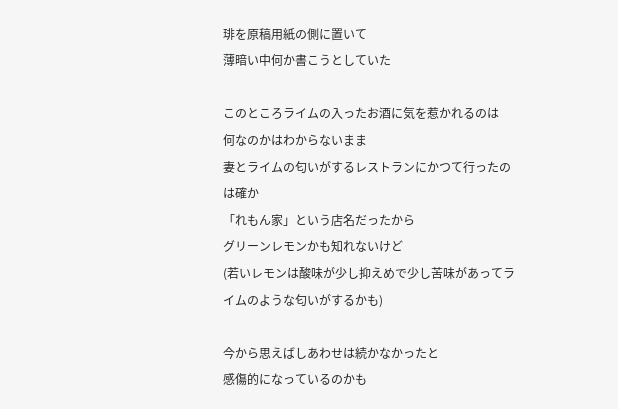琲を原稿用紙の側に置いて
薄暗い中何か書こうとしていた

このところライムの入ったお酒に気を惹かれるのは
何なのかはわからないまま
妻とライムの匂いがするレストランにかつて行ったのは確か
「れもん家」という店名だったから
グリーンレモンかも知れないけど
(若いレモンは酸味が少し抑えめで少し苦味があってライムのような匂いがするかも)

今から思えばしあわせは続かなかったと
感傷的になっているのかも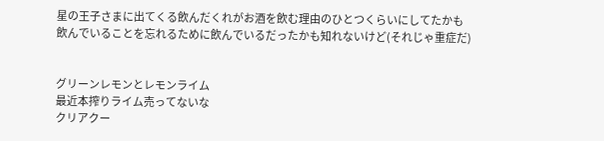星の王子さまに出てくる飲んだくれがお酒を飲む理由のひとつくらいにしてたかも
飲んでいることを忘れるために飲んでいるだったかも知れないけど(それじゃ重症だ)


グリーンレモンとレモンライム
最近本搾りライム売ってないな
クリアクー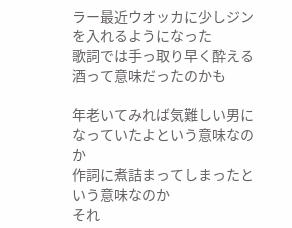ラー最近ウオッカに少しジンを入れるようになった
歌詞では手っ取り早く酔える酒って意味だったのかも

年老いてみれば気難しい男になっていたよという意味なのか
作詞に煮詰まってしまったという意味なのか
それ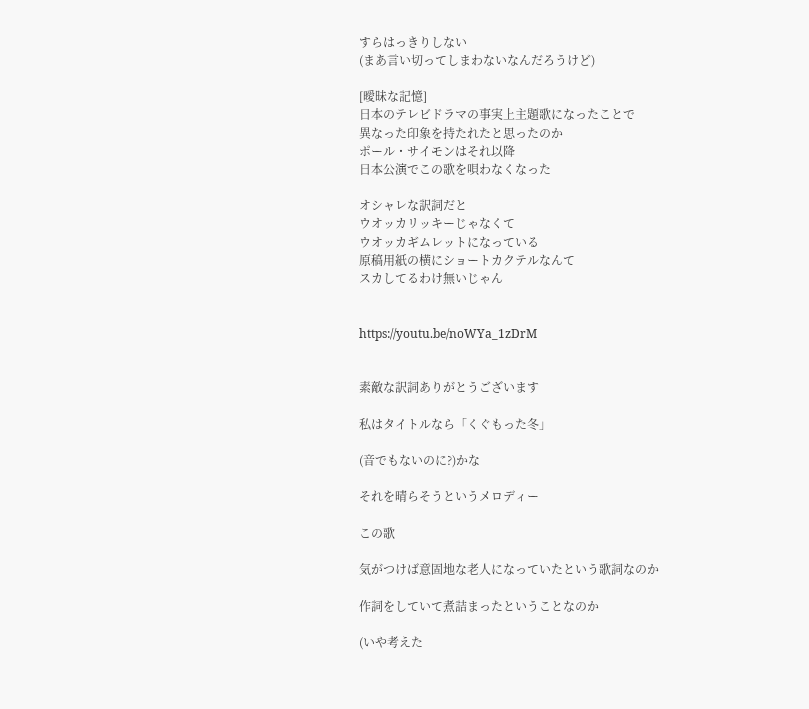すらはっきりしない
(まあ言い切ってしまわないなんだろうけど)

[曖昧な記憶]
日本のテレビドラマの事実上主題歌になったことで
異なった印象を持たれたと思ったのか
ポール・サイモンはそれ以降
日本公演でこの歌を唄わなくなった

オシャレな訳詞だと
ウオッカリッキーじゃなくて
ウオッカギムレットになっている
原稿用紙の横にショートカクテルなんて
スカしてるわけ無いじゃん


https://youtu.be/noWYa_1zDrM


素敵な訳詞ありがとうございます

私はタイトルなら「くぐもった冬」

(音でもないのに?)かな

それを晴らそうというメロディー

この歌

気がつけば意固地な老人になっていたという歌詞なのか

作詞をしていて煮詰まったということなのか

(いや考えた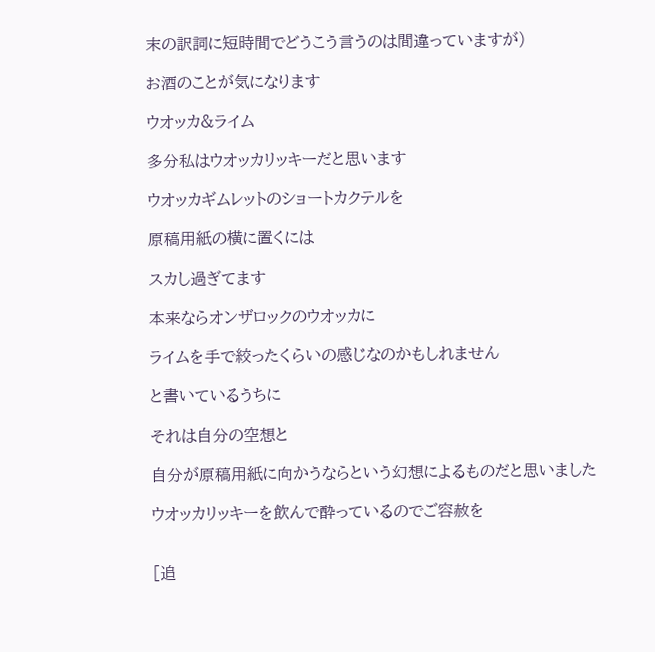末の訳詞に短時間でどうこう言うのは間違っていますが)

お酒のことが気になります

ウオッカ&ライム

多分私はウオッカリッキーだと思います

ウオッカギムレットのショートカクテルを

原稿用紙の横に置くには

スカし過ぎてます

本来ならオンザロックのウオッカに

ライムを手で絞ったくらいの感じなのかもしれません

と書いているうちに

それは自分の空想と

自分が原稿用紙に向かうならという幻想によるものだと思いました

ウオッカリッキーを飲んで酔っているのでご容赦を


[追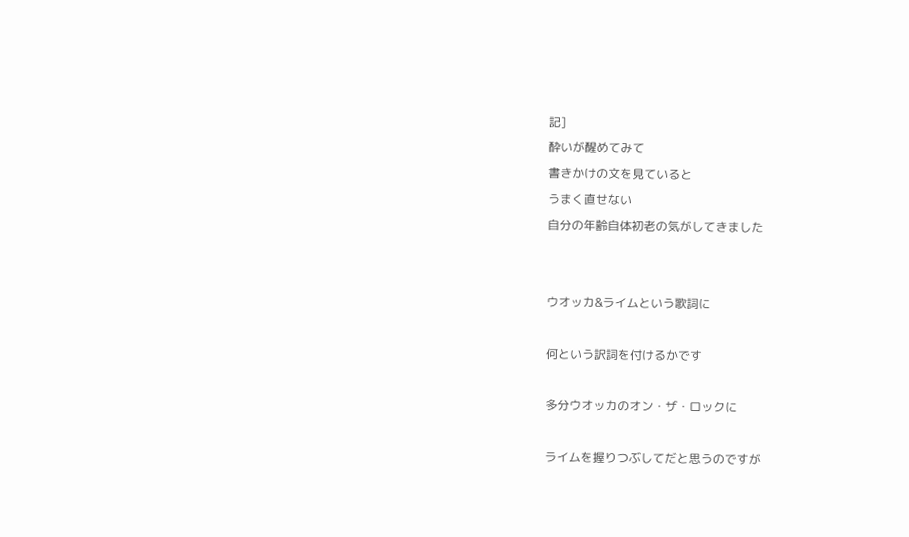記]
酔いが醒めてみて
書きかけの文を見ていると
うまく直せない
自分の年齢自体初老の気がしてきました


ウオッカ&ライムという歌詞に

何という訳詞を付けるかです

多分ウオッカのオン・ザ・ロックに

ライムを握りつぶしてだと思うのですが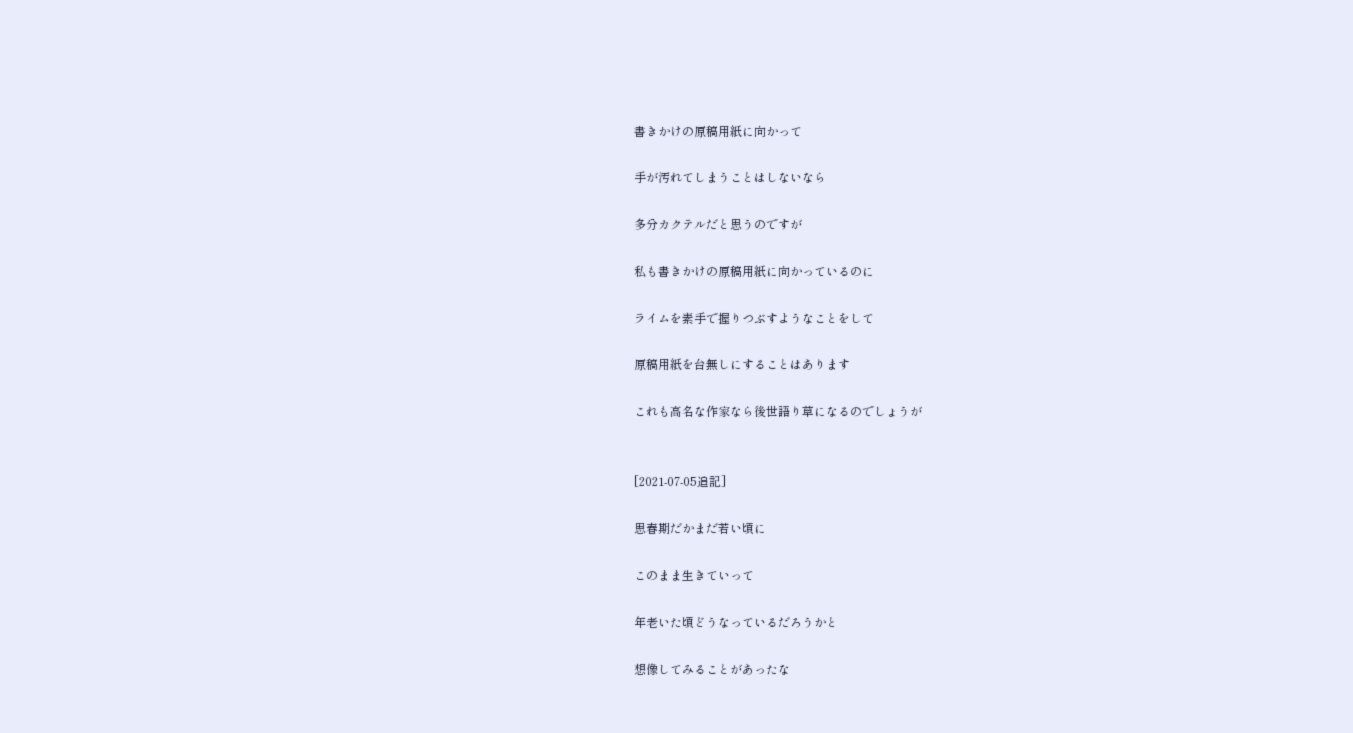書きかけの原稿用紙に向かって

手が汚れてしまうことはしないなら

多分カクテルだと思うのですが

私も書きかけの原稿用紙に向かっているのに

ライムを素手で握りつぶすようなことをして

原稿用紙を台無しにすることはあります

これも高名な作家なら後世語り草になるのでしょうが


[2021-07-05追記]

思春期だかまだ若い頃に

このまま生きていって

年老いた頃どうなっているだろうかと

想像してみることがあったな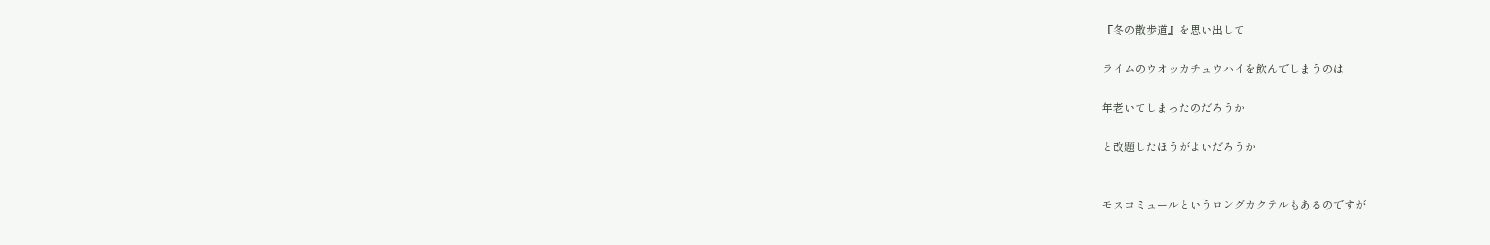『冬の散歩道』を思い出して

ライムのウオッカチュウハイを飲んでしまうのは

年老いてしまったのだろうか

と改題したほうがよいだろうか


モスコミュールというロングカクテルもあるのですが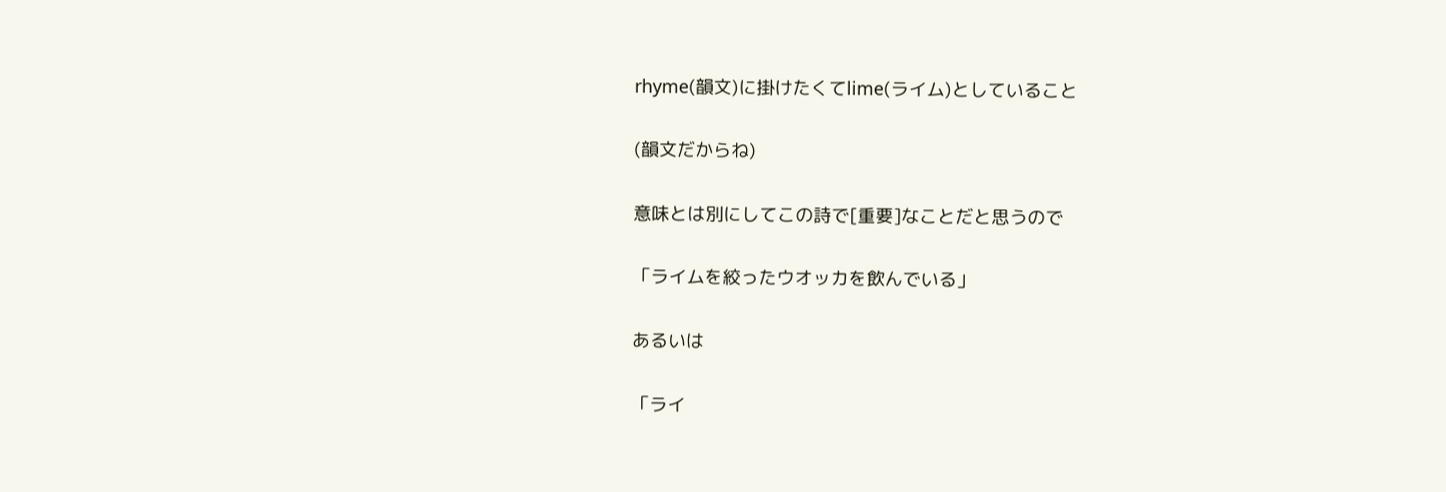rhyme(韻文)に掛けたくてlime(ライム)としていること

(韻文だからね)

意味とは別にしてこの詩で[重要]なことだと思うので

「ライムを絞ったウオッカを飲んでいる」

あるいは

「ライ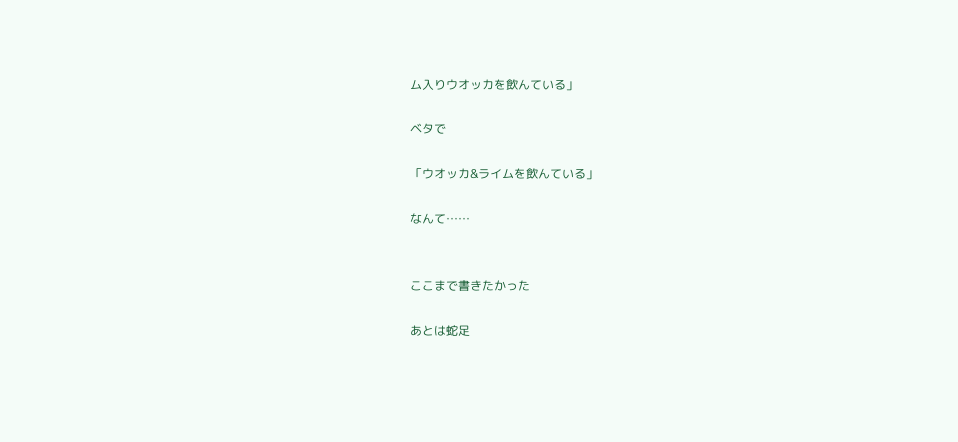ム入りウオッカを飲んている」

ベタで

「ウオッカ&ライムを飲んている」

なんて……


ここまで書きたかった

あとは蛇足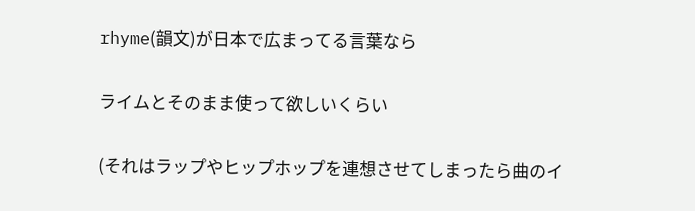rhyme(韻文)が日本で広まってる言葉なら

ライムとそのまま使って欲しいくらい

(それはラップやヒップホップを連想させてしまったら曲のイ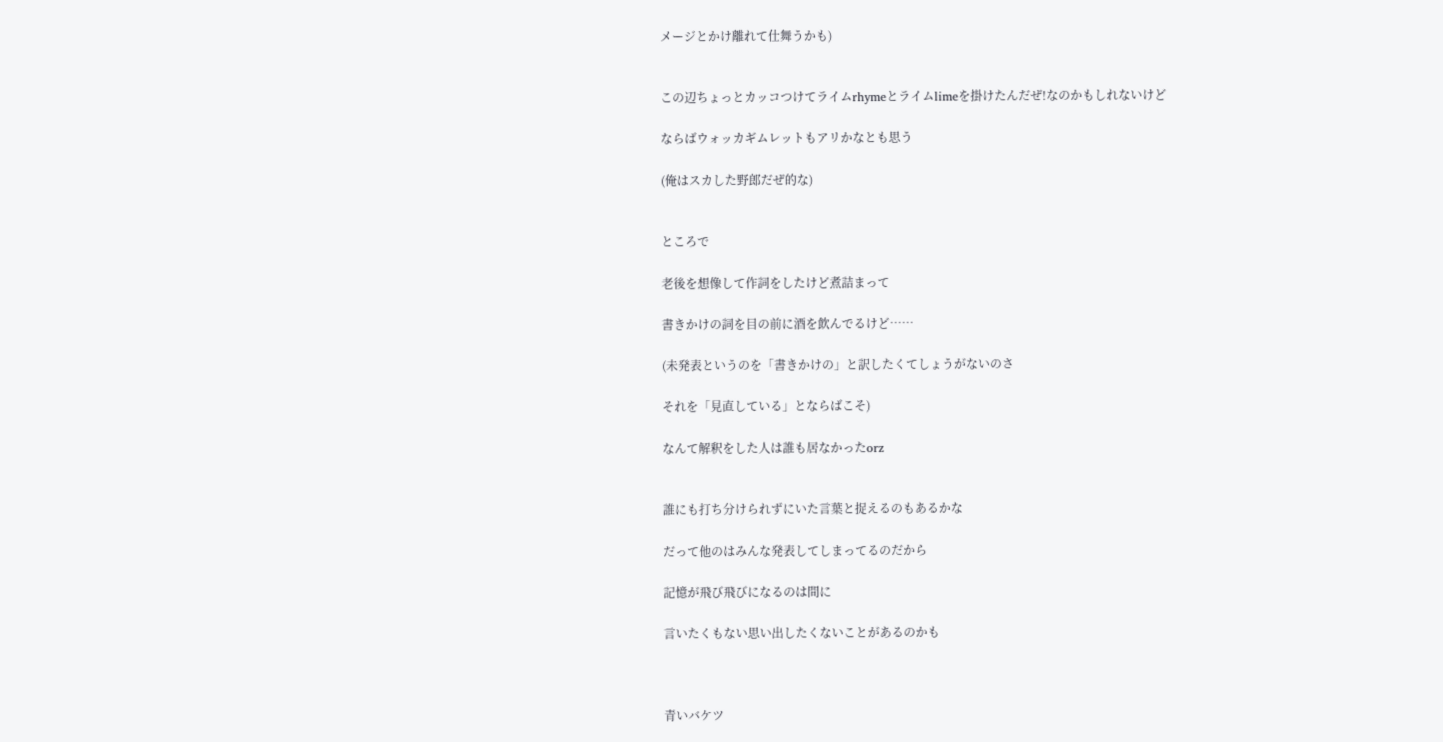メージとかけ離れて仕舞うかも)


この辺ちょっとカッコつけてライムrhymeとライムlimeを掛けたんだぜ!なのかもしれないけど

ならばウォッカギムレットもアリかなとも思う

(俺はスカした野郎だぜ的な)


ところで

老後を想像して作詞をしたけど煮詰まって

書きかけの詞を目の前に酒を飲んでるけど……

(未発表というのを「書きかけの」と訳したくてしょうがないのさ

それを「見直している」とならばこそ)

なんて解釈をした人は誰も居なかったorz


誰にも打ち分けられずにいた言葉と捉えるのもあるかな

だって他のはみんな発表してしまってるのだから

記憶が飛び飛びになるのは間に

言いたくもない思い出したくないことがあるのかも



青いバケツ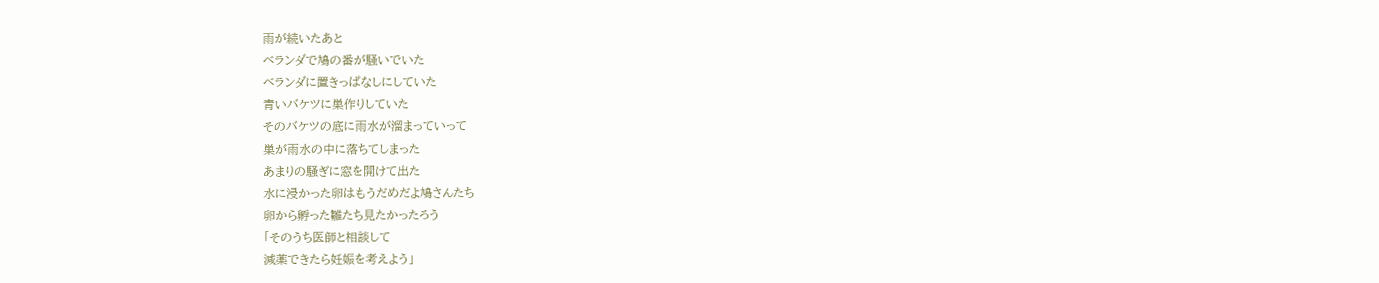雨が続いたあと
ベランダで鳩の番が騒いでいた
ベランダに置きっぱなしにしていた
青いバケツに巣作りしていた
そのバケツの底に雨水が溜まっていって
巣が雨水の中に落ちてしまった
あまりの騒ぎに窓を開けて出た
水に浸かった卵はもうだめだよ鳩さんたち
卵から孵った雛たち見たかったろう
「そのうち医師と相談して
減薬できたら妊娠を考えよう」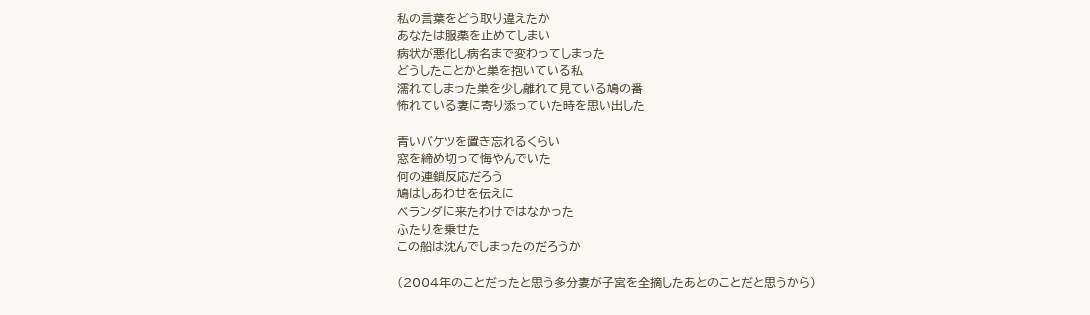私の言葉をどう取り違えたか
あなたは服薬を止めてしまい
病状が悪化し病名まで変わってしまった
どうしたことかと巣を抱いている私
濡れてしまった巣を少し離れて見ている鳩の番
怖れている妻に寄り添っていた時を思い出した

青いバケツを置き忘れるくらい
窓を締め切って悔やんでいた
何の連鎖反応だろう
鳩はしあわせを伝えに
ベランダに来たわけではなかった
ふたりを乗せた
この船は沈んでしまったのだろうか

(2004年のことだったと思う多分妻が子宮を全摘したあとのことだと思うから)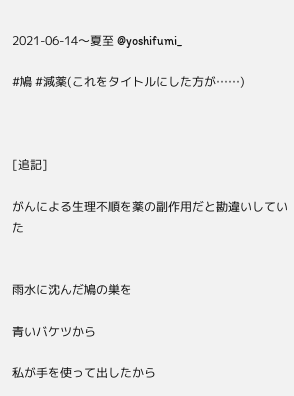2021-06-14〜夏至 @yoshifumi_

#鳩 #減薬(これをタイトルにした方が……)



[追記]

がんによる生理不順を薬の副作用だと勘違いしていた


雨水に沈んだ鳩の巣を

青いバケツから

私が手を使って出したから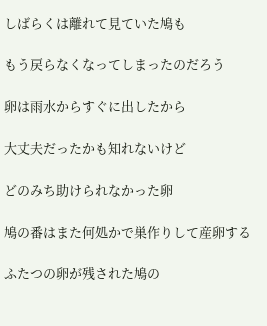しばらくは離れて見ていた鳩も

もう戻らなくなってしまったのだろう

卵は雨水からすぐに出したから

大丈夫だったかも知れないけど

どのみち助けられなかった卵

鳩の番はまた何処かで巣作りして産卵する

ふたつの卵が残された鳩の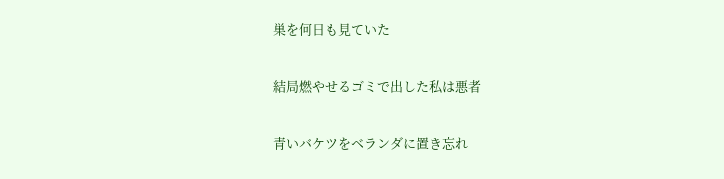巣を何日も見ていた

結局燃やせるゴミで出した私は悪者

青いバケツをベランダに置き忘れ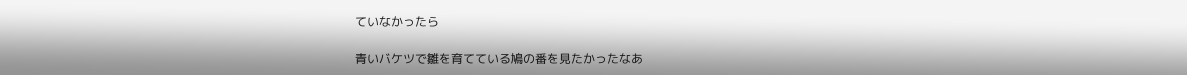ていなかったら

青いバケツで雛を育てている鳩の番を見たかったなあ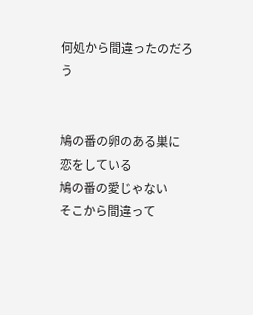何処から間違ったのだろう


鳩の番の卵のある巣に
恋をしている
鳩の番の愛じゃない
そこから間違って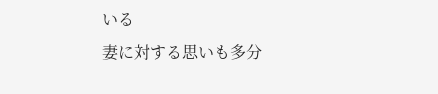いる
妻に対する思いも多分